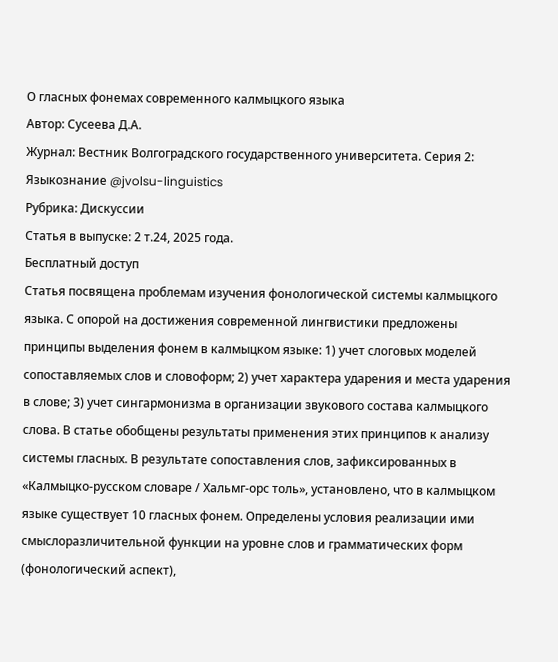О гласных фонемах современного калмыцкого языка
Автор: Сусеева Д.А.
Журнал: Вестник Волгоградского государственного университета. Серия 2: Языкознание @jvolsu-linguistics
Рубрика: Дискуссии
Статья в выпуске: 2 т.24, 2025 года.
Бесплатный доступ
Статья посвящена проблемам изучения фонологической системы калмыцкого языка. С опорой на достижения современной лингвистики предложены принципы выделения фонем в калмыцком языке: 1) учет слоговых моделей сопоставляемых слов и словоформ; 2) учет характера ударения и места ударения в слове; 3) учет сингармонизма в организации звукового состава калмыцкого слова. В статье обобщены результаты применения этих принципов к анализу системы гласных. В результате сопоставления слов, зафиксированных в «Калмыцко-русском словаре / Хальмг-орс толь», установлено, что в калмыцком языке существует 10 гласных фонем. Определены условия реализации ими смыслоразличительной функции на уровне слов и грамматических форм (фонологический аспект),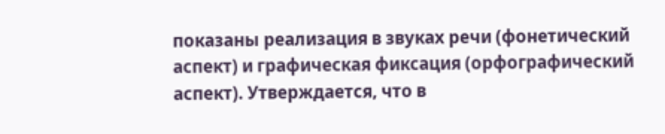показаны реализация в звуках речи (фонетический аспект) и графическая фиксация (орфографический аспект). Утверждается, что в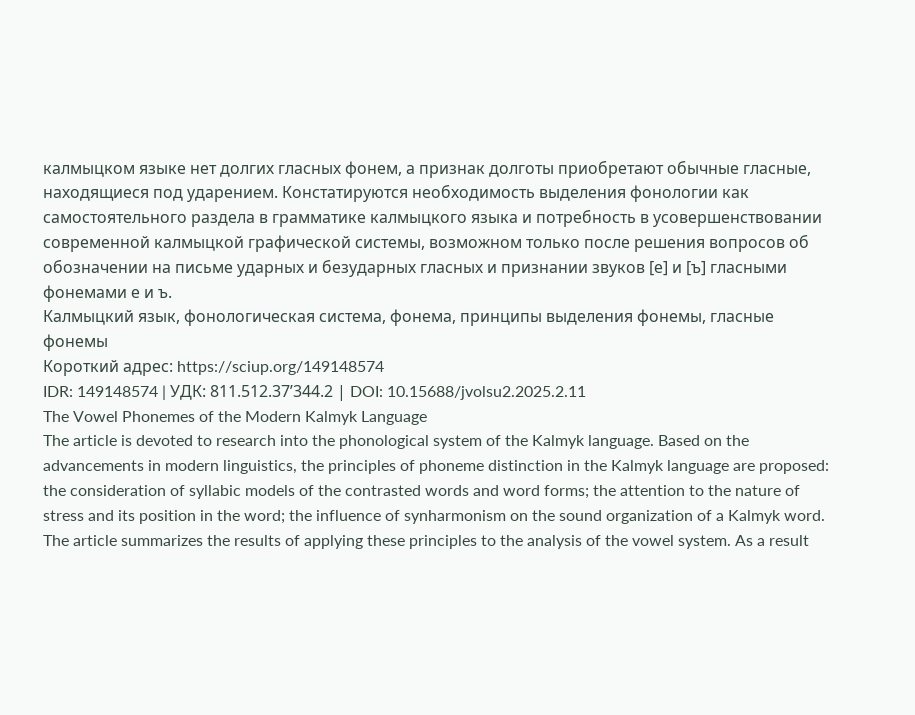калмыцком языке нет долгих гласных фонем, а признак долготы приобретают обычные гласные, находящиеся под ударением. Констатируются необходимость выделения фонологии как самостоятельного раздела в грамматике калмыцкого языка и потребность в усовершенствовании современной калмыцкой графической системы, возможном только после решения вопросов об обозначении на письме ударных и безударных гласных и признании звуков [е] и [ъ] гласными фонемами е и ъ.
Калмыцкий язык, фонологическая система, фонема, принципы выделения фонемы, гласные фонемы
Короткий адрес: https://sciup.org/149148574
IDR: 149148574 | УДК: 811.512.37’344.2 | DOI: 10.15688/jvolsu2.2025.2.11
The Vowel Phonemes of the Modern Kalmyk Language
The article is devoted to research into the phonological system of the Kalmyk language. Based on the advancements in modern linguistics, the principles of phoneme distinction in the Kalmyk language are proposed: the consideration of syllabic models of the contrasted words and word forms; the attention to the nature of stress and its position in the word; the influence of synharmonism on the sound organization of a Kalmyk word. The article summarizes the results of applying these principles to the analysis of the vowel system. As a result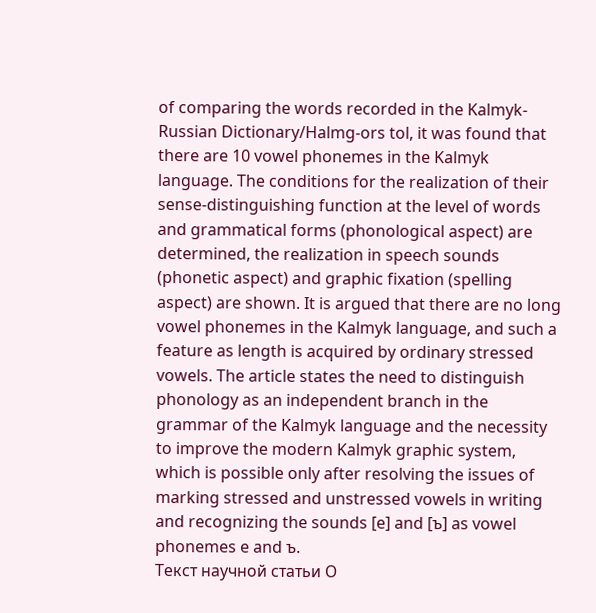of comparing the words recorded in the Kalmyk-Russian Dictionary/Halmg-ors tol, it was found that there are 10 vowel phonemes in the Kalmyk language. The conditions for the realization of their sense-distinguishing function at the level of words and grammatical forms (phonological aspect) are determined, the realization in speech sounds (phonetic aspect) and graphic fixation (spelling aspect) are shown. It is argued that there are no long vowel phonemes in the Kalmyk language, and such a feature as length is acquired by ordinary stressed vowels. The article states the need to distinguish phonology as an independent branch in the grammar of the Kalmyk language and the necessity to improve the modern Kalmyk graphic system, which is possible only after resolving the issues of marking stressed and unstressed vowels in writing and recognizing the sounds [e] and [ъ] as vowel phonemes e and ъ.
Текст научной статьи О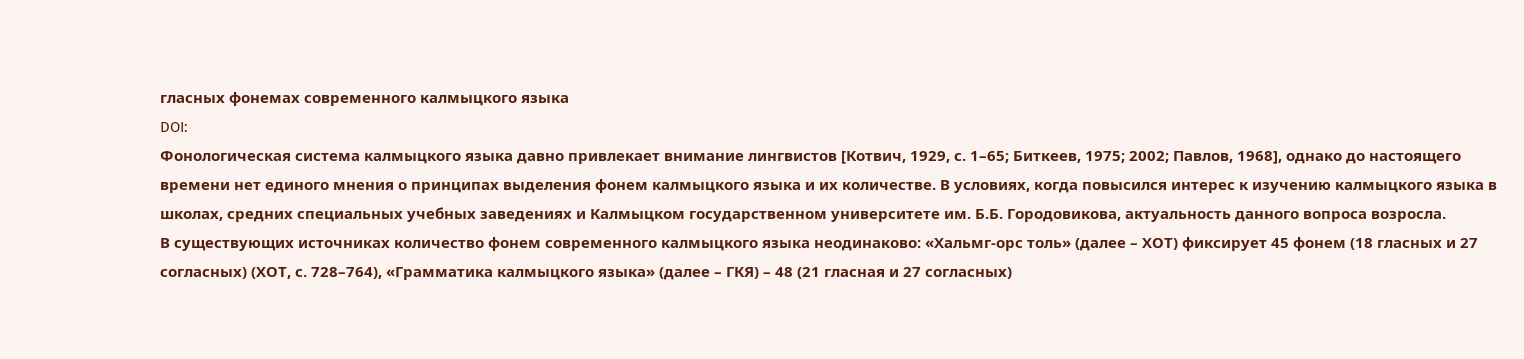гласных фонемах современного калмыцкого языка
DOI:
Фонологическая система калмыцкого языка давно привлекает внимание лингвистов [Котвич, 1929, с. 1–65; Биткеев, 1975; 2002; Павлов, 1968], однако до настоящего времени нет единого мнения о принципах выделения фонем калмыцкого языка и их количестве. В условиях, когда повысился интерес к изучению калмыцкого языка в школах, средних специальных учебных заведениях и Калмыцком государственном университете им. Б.Б. Городовикова, актуальность данного вопроса возросла.
В существующих источниках количество фонем современного калмыцкого языка неодинаково: «Хальмг-орс толь» (далее – ХОТ) фиксирует 45 фонем (18 гласных и 27 согласных) (ХОТ, с. 728–764), «Грамматика калмыцкого языка» (далее – ГКЯ) – 48 (21 гласная и 27 согласных)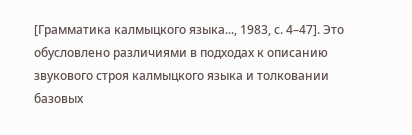[Грамматика калмыцкого языка..., 1983, с. 4–47]. Это обусловлено различиями в подходах к описанию звукового строя калмыцкого языка и толковании базовых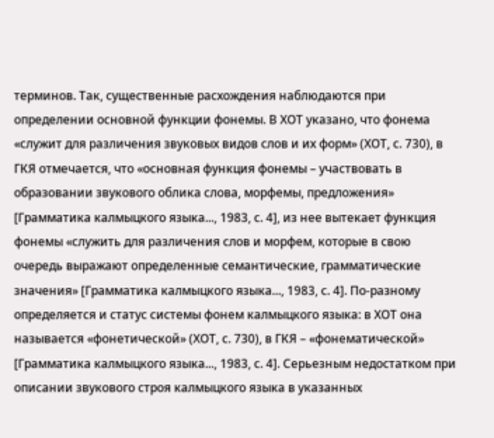терминов. Так, существенные расхождения наблюдаются при определении основной функции фонемы. В ХОТ указано, что фонема «служит для различения звуковых видов слов и их форм» (ХОТ, с. 730), в ГКЯ отмечается, что «основная функция фонемы – участвовать в образовании звукового облика слова, морфемы, предложения» [Грамматика калмыцкого языка..., 1983, с. 4], из нее вытекает функция фонемы «служить для различения слов и морфем, которые в свою очередь выражают определенные семантические, грамматические значения» [Грамматика калмыцкого языка..., 1983, с. 4]. По-разному определяется и статус системы фонем калмыцкого языка: в ХОТ она называется «фонетической» (ХОТ, с. 730), в ГКЯ – «фонематической» [Грамматика калмыцкого языка..., 1983, с. 4]. Серьезным недостатком при описании звукового строя калмыцкого языка в указанных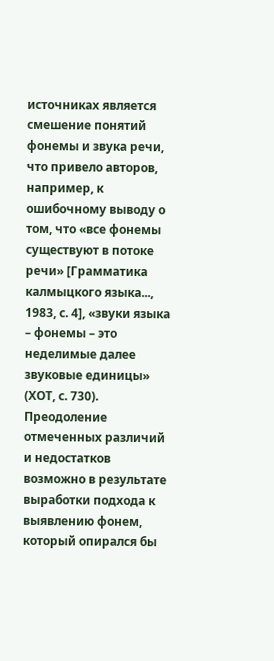источниках является смешение понятий фонемы и звука речи, что привело авторов, например, к ошибочному выводу о том, что «все фонемы существуют в потоке речи» [Грамматика калмыцкого языка..., 1983, с. 4], «звуки языка – фонемы – это неделимые далее звуковые единицы» (ХОТ, с. 730). Преодоление отмеченных различий и недостатков возможно в результате выработки подхода к выявлению фонем, который опирался бы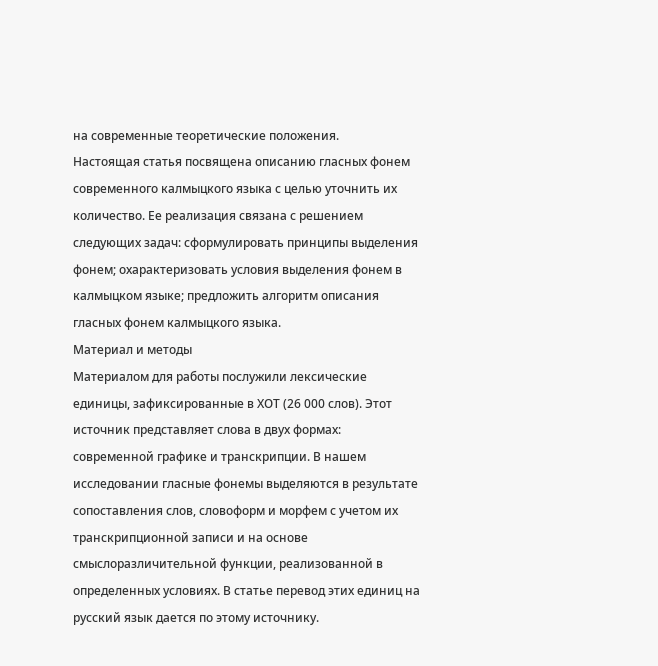на современные теоретические положения.
Настоящая статья посвящена описанию гласных фонем современного калмыцкого языка с целью уточнить их количество. Ее реализация связана с решением следующих задач: сформулировать принципы выделения фонем; охарактеризовать условия выделения фонем в калмыцком языке; предложить алгоритм описания гласных фонем калмыцкого языка.
Материал и методы
Материалом для работы послужили лексические единицы, зафиксированные в ХОТ (26 000 слов). Этот источник представляет слова в двух формах: современной графике и транскрипции. В нашем исследовании гласные фонемы выделяются в результате сопоставления слов, словоформ и морфем с учетом их транскрипционной записи и на основе смыслоразличительной функции, реализованной в определенных условиях. В статье перевод этих единиц на русский язык дается по этому источнику.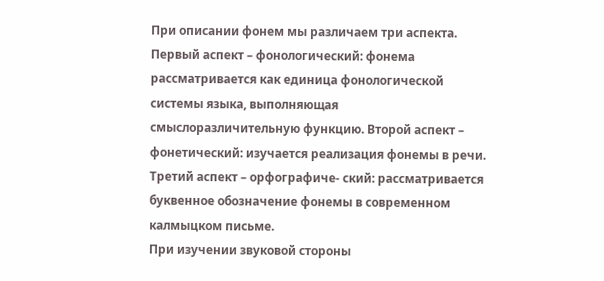При описании фонем мы различаем три аспекта. Первый аспект – фонологический: фонема рассматривается как единица фонологической системы языка, выполняющая смыслоразличительную функцию. Второй аспект – фонетический: изучается реализация фонемы в речи. Третий аспект – орфографиче- ский: рассматривается буквенное обозначение фонемы в современном калмыцком письме.
При изучении звуковой стороны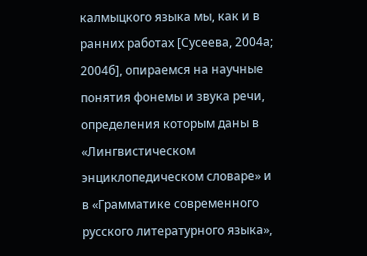калмыцкого языка мы, как и в ранних работах [Сусеева, 2004а; 2004б], опираемся на научные понятия фонемы и звука речи, определения которым даны в «Лингвистическом энциклопедическом словаре» и в «Грамматике современного русского литературного языка»,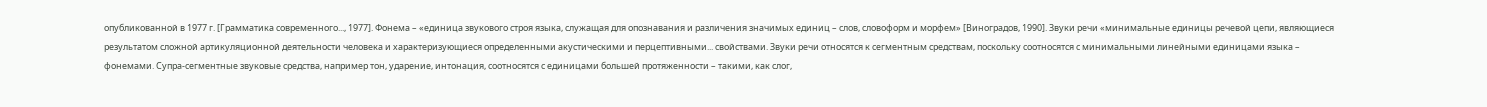опубликованной в 1977 г. [Грамматика современного..., 1977]. Фонема – «единица звукового строя языка, служащая для опознавания и различения значимых единиц – слов, словоформ и морфем» [Виноградов, 1990]. Звуки речи «минимальные единицы речевой цепи, являющиеся результатом сложной артикуляционной деятельности человека и характеризующиеся определенными акустическими и перцептивными... свойствами. Звуки речи относятся к сегментным средствам, поскольку соотносятся с минимальными линейными единицами языка – фонемами. Супра-сегментные звуковые средства, например тон, ударение, интонация, соотносятся с единицами большей протяженности – такими, как слог,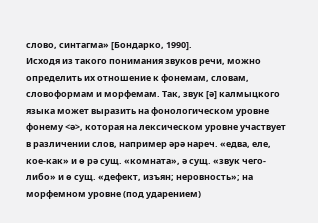слово, синтагма» [Бондарко, 1990].
Исходя из такого понимания звуков речи, можно определить их отношение к фонемам, словам, словоформам и морфемам. Так, звук [ә] калмыцкого языка может выразить на фонологическом уровне фонему <ә>, которая на лексическом уровне участвует в различении слов, например әрә нареч. «едва, еле, кое-как» и ө рә сущ. «комната», ә сущ. «звук чего-либо» и ө сущ. «дефект, изъян; неровность»; на морфемном уровне (под ударением)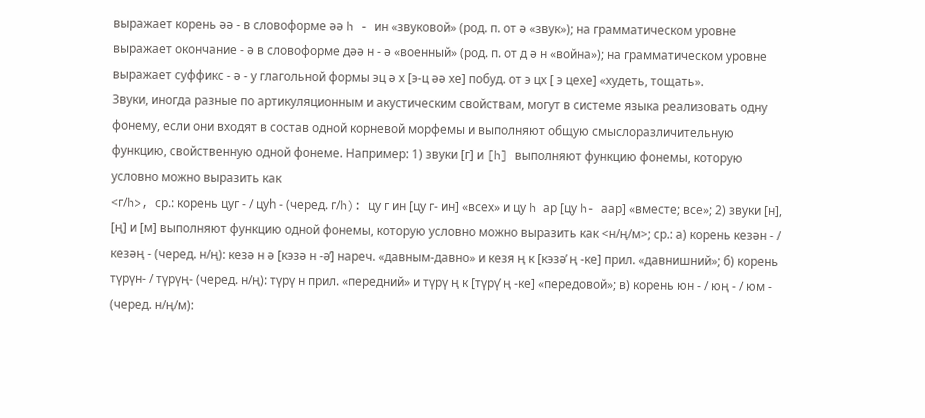выражает корень әә - в словоформе әә h - ин «звуковой» (род. п. от ә «звук»); на грамматическом уровне выражает окончание - ә в словоформе дәә н - ә «военный» (род. п. от д ә н «война»); на грамматическом уровне выражает суффикс - ә - у глагольной формы эц ә х [э-ц әә хе] побуд. от э цх [ э цехе] «худеть, тощать».
Звуки, иногда разные по артикуляционным и акустическим свойствам, могут в системе языка реализовать одну фонему, если они входят в состав одной корневой морфемы и выполняют общую смыслоразличительную функцию, свойственную одной фонеме. Например: 1) звуки [г] и [h] выполняют функцию фонемы, которую условно можно выразить как
<г/h>, ср.: корень цуг - / цуh - (черед. г/h): цу г ин [цу г- ин] «всех» и цу h ар [цу h- аар] «вместе; все»; 2) звуки [н], [ң] и [м] выполняют функцию одной фонемы, которую условно можно выразить как <н/ң/м>; ср.: а) корень кезән - / кезәң - (черед. н/ң): кезә н ә [кэзә н -ә̕] нареч. «давным-давно» и кезя ң к [кэзә̕ ң -ке] прил. «давнишний»; б) корень түрүн- / түрүң- (черед. н/ң): түрү н прил. «передний» и түрү ң к [түрү̕ ң -ке] «передовой»; в) корень юн - / юң - / юм - (черед. н/ң/м):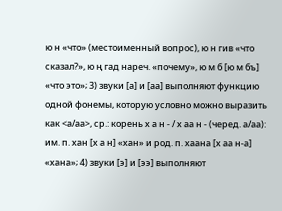ю н «что» (местоименный вопрос), ю н гив «что сказал?», ю ң гад нареч. «почему», ю м б [ю м бъ] «что это»; 3) звуки [а] и [аа] выполняют функцию одной фонемы, которую условно можно выразить как <а/аа>, ср.: корень х а н - / х аа н - (черед. а/аа): им. п. хан [х а н] «хан» и род. п. хаана [х аа н-а] «хана»; 4) звуки [э] и [ээ] выполняют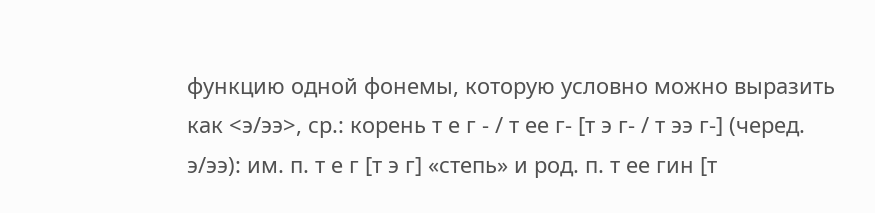функцию одной фонемы, которую условно можно выразить как <э/ээ>, ср.: корень т е г - / т ее г- [т э г- / т ээ г-] (черед. э/ээ): им. п. т е г [т э г] «степь» и род. п. т ее гин [т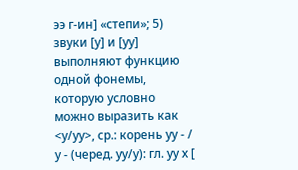ээ г-ин] «степи»; 5) звуки [у] и [уу] выполняют функцию одной фонемы, которую условно можно выразить как <у/уу>, ср.: корень уу - / у - (черед. уу/у): гл. уу х [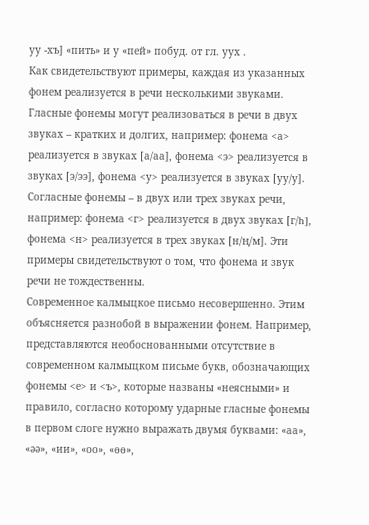уу -хъ] «пить» и у «пей» побуд. от гл. уух .
Как свидетельствуют примеры, каждая из указанных фонем реализуется в речи несколькими звуками. Гласные фонемы могут реализоваться в речи в двух звуках – кратких и долгих, например: фонема <а> реализуется в звуках [а/аа], фонема <э> реализуется в звуках [э/ээ], фонема <у> реализуется в звуках [уу/у]. Согласные фонемы – в двух или трех звуках речи, например: фонема <г> реализуется в двух звуках [г/h], фонема <н> реализуется в трех звуках [н/ң/м]. Эти примеры свидетельствуют о том, что фонема и звук речи не тождественны.
Современное калмыцкое письмо несовершенно. Этим объясняется разнобой в выражении фонем. Например, представляются необоснованными отсутствие в современном калмыцком письме букв, обозначающих фонемы <е> и <ъ>, которые названы «неясными» и правило, согласно которому ударные гласные фонемы в первом слоге нужно выражать двумя буквами: «аа», «әә», «ии», «оо», «өө»,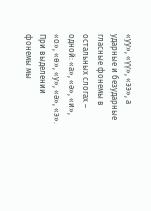«уу», «үү», «ээ», а ударные и безударные гласные фонемы в остальных слогах – одной: «а», «ә», «и», «о», «ө», «у», «ә», «э».
При выделении фонемы мы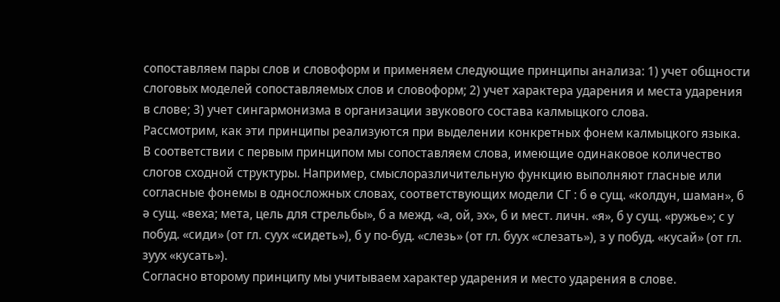сопоставляем пары слов и словоформ и применяем следующие принципы анализа: 1) учет общности слоговых моделей сопоставляемых слов и словоформ; 2) учет характера ударения и места ударения в слове; 3) учет сингармонизма в организации звукового состава калмыцкого слова.
Рассмотрим, как эти принципы реализуются при выделении конкретных фонем калмыцкого языка.
В соответствии с первым принципом мы сопоставляем слова, имеющие одинаковое количество слогов сходной структуры. Например, смыслоразличительную функцию выполняют гласные или согласные фонемы в односложных словах, соответствующих модели СГ : б ө сущ. «колдун, шаман», б ә сущ. «веха; мета, цель для стрельбы», б а межд. «а, ой, эх», б и мест. личн. «я», б у сущ. «ружье»; с у побуд. «сиди» (от гл. суух «сидеть»), б у по-буд. «слезь» (от гл. буух «слезать»), з у побуд. «кусай» (от гл. зуух «кусать»).
Согласно второму принципу мы учитываем характер ударения и место ударения в слове.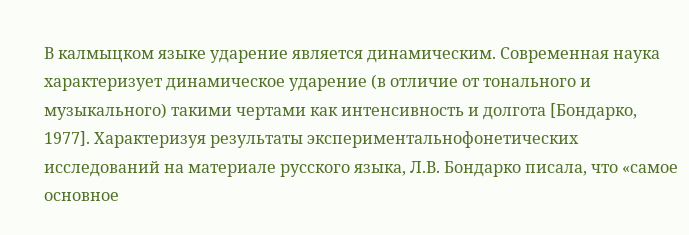В калмыцком языке ударение является динамическим. Современная наука характеризует динамическое ударение (в отличие от тонального и музыкального) такими чертами как интенсивность и долгота [Бондарко, 1977]. Характеризуя результаты экспериментальнофонетических исследований на материале русского языка, Л.В. Бондарко писала, что «самое основное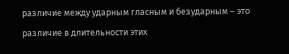различие между ударным гласным и безударным – это различие в длительности этих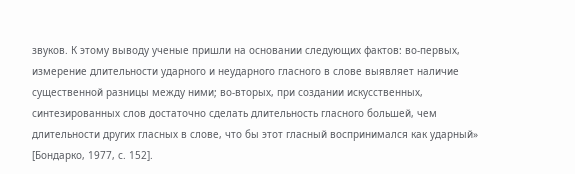звуков. К этому выводу ученые пришли на основании следующих фактов: во-первых, измерение длительности ударного и неударного гласного в слове выявляет наличие существенной разницы между ними; во-вторых, при создании искусственных, синтезированных слов достаточно сделать длительность гласного большей, чем длительности других гласных в слове, что бы этот гласный воспринимался как ударный» [Бондарко, 1977, с. 152].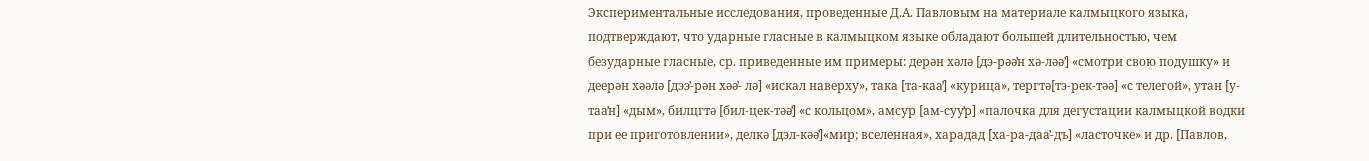Экспериментальные исследования, проведенные Д.А. Павловым на материале калмыцкого языка, подтверждают, что ударные гласные в калмыцком языке обладают большей длительностью, чем безударные гласные, ср. приведенные им примеры: дерән хәлә [дэ-рәә̕н хә-ләә̕] «смотри свою подушку» и деерән хәәлә [дээ̕-рән хәә̕- лә] «искал наверху», така [та-каа̕] «курица», тергтә[тэ-рек-тәә] «с телегой», утан [у-таа̕н] «дым», билцгтә [бил-цек-тәә̕] «с кольцом», амсур [ам-суу̕р] «палочка для дегустации калмыцкой водки при ее приготовлении», делкә [дэл-кәә̕]«мир; вселенная», харадад [ха-ра-даа̕-дъ] «ласточке» и др. [Павлов,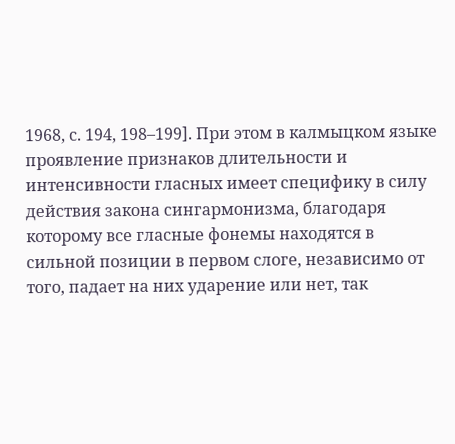1968, с. 194, 198–199]. При этом в калмыцком языке проявление признаков длительности и интенсивности гласных имеет специфику в силу действия закона сингармонизма, благодаря которому все гласные фонемы находятся в сильной позиции в первом слоге, независимо от того, падает на них ударение или нет, так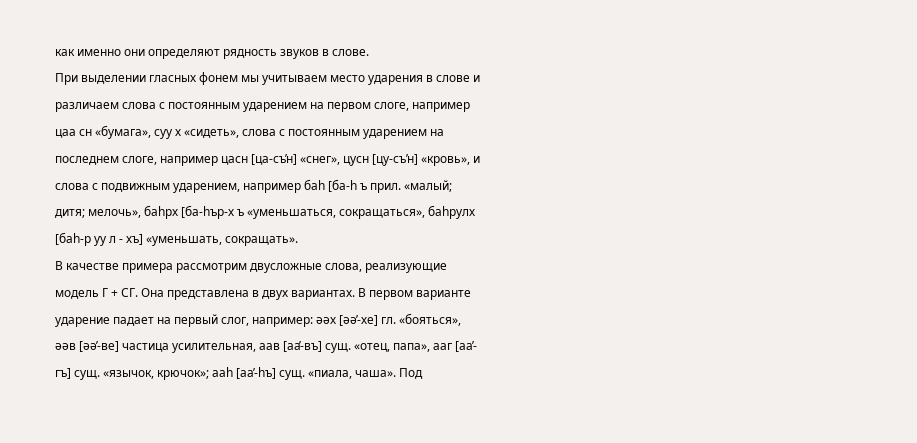как именно они определяют рядность звуков в слове.
При выделении гласных фонем мы учитываем место ударения в слове и различаем слова с постоянным ударением на первом слоге, например цаа сн «бумага», суу х «сидеть», слова с постоянным ударением на последнем слоге, например цасн [ца-съ̕н] «снег», цусн [цу-съ̕н] «кровь», и слова с подвижным ударением, например баh [ба-h ъ прил. «малый; дитя; мелочь», баhрх [ба-hър-х ъ «уменьшаться, сокращаться», баhрулх [баh-р уу л - хъ] «уменьшать, сокращать».
В качестве примера рассмотрим двусложные слова, реализующие модель Г + СГ. Она представлена в двух вариантах. В первом варианте ударение падает на первый слог, например: әәх [әә̕-хе] гл. «бояться», әәв [әә̕-ве] частица усилительная, аав [аа̕-въ] сущ. «отец, папа», ааг [аа̕-гъ] сущ. «язычок, крючок»; ааh [аа̕-hъ] сущ. «пиала, чаша». Под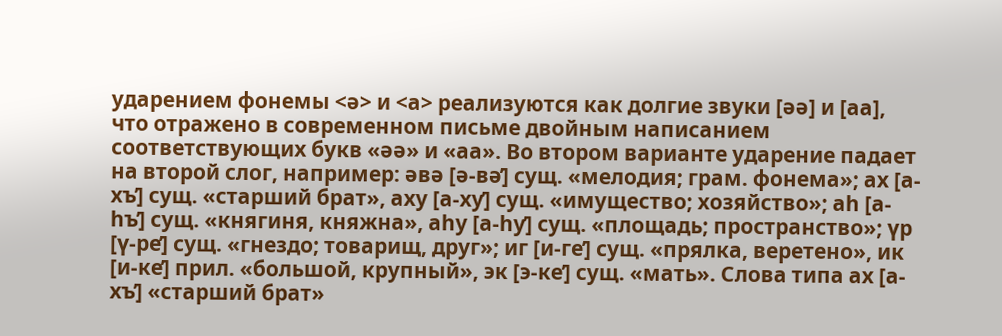ударением фонемы <ә> и <а> реализуются как долгие звуки [әә] и [аа], что отражено в современном письме двойным написанием соответствующих букв «әә» и «аа». Во втором варианте ударение падает на второй слог, например: әвә [ә-вә̕] сущ. «мелодия; грам. фонема»; ах [а-хъ̕] сущ. «старший брат», аху [а-ху̕] сущ. «имущество; хозяйство»; аh [а-hъ̕] сущ. «княгиня, княжна», аhу [а-hу̕] сущ. «площадь; пространство»; үр [ү-ре̕] сущ. «гнездо; товарищ, друг»; иг [и-ге̕] сущ. «прялка, веретено», ик [и-ке̕] прил. «большой, крупный», эк [э-ке̕] сущ. «мать». Слова типа ах [а-хъ̕] «старший брат»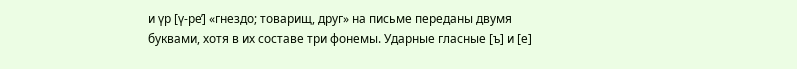и үр [ү-ре̕] «гнездо; товарищ, друг» на письме переданы двумя буквами, хотя в их составе три фонемы. Ударные гласные [ъ] и [е]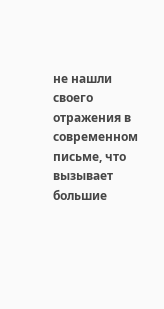не нашли своего отражения в современном письме, что вызывает большие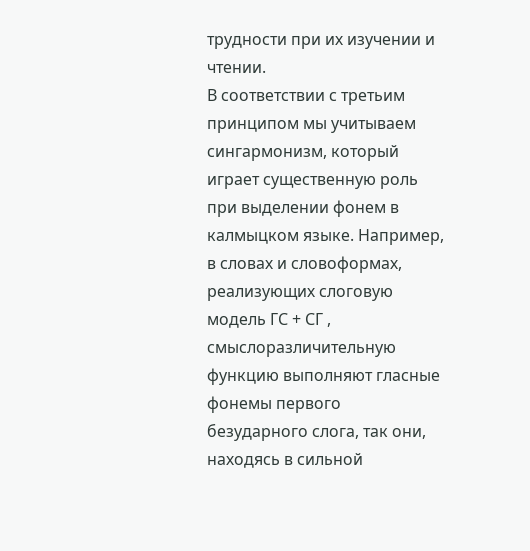трудности при их изучении и чтении.
В соответствии с третьим принципом мы учитываем сингармонизм, который играет существенную роль при выделении фонем в калмыцком языке. Например, в словах и словоформах, реализующих слоговую модель ГС + СГ , смыслоразличительную функцию выполняют гласные фонемы первого безударного слога, так они, находясь в сильной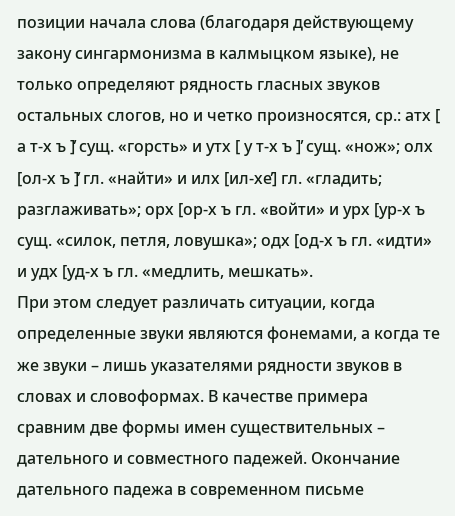позиции начала слова (благодаря действующему закону сингармонизма в калмыцком языке), не только определяют рядность гласных звуков остальных слогов, но и четко произносятся, ср.: атх [ а т-х ъ ]̕ сущ. «горсть» и утх [ у т-х ъ ]̕ сущ. «нож»; олх [ол-х ъ ]̕ гл. «найти» и илх [ил-хе̕] гл. «гладить; разглаживать»; орх [ор-х ъ гл. «войти» и урх [ур-х ъ сущ. «силок, петля, ловушка»; одх [од-х ъ гл. «идти» и удх [уд-х ъ гл. «медлить, мешкать».
При этом следует различать ситуации, когда определенные звуки являются фонемами, а когда те же звуки – лишь указателями рядности звуков в словах и словоформах. В качестве примера сравним две формы имен существительных – дательного и совместного падежей. Окончание дательного падежа в современном письме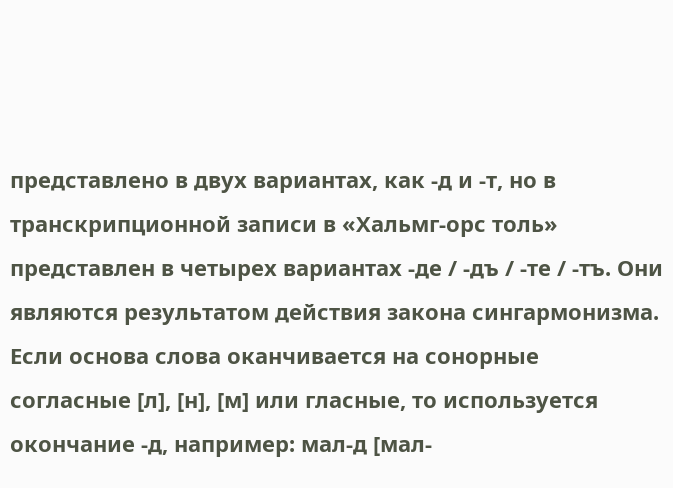представлено в двух вариантах, как -д и -т, но в транскрипционной записи в «Хальмг-орс толь» представлен в четырех вариантах -де / -дъ / -те / -тъ. Они являются результатом действия закона сингармонизма. Если основа слова оканчивается на сонорные согласные [л], [н], [м] или гласные, то используется окончание -д, например: мал-д [мал-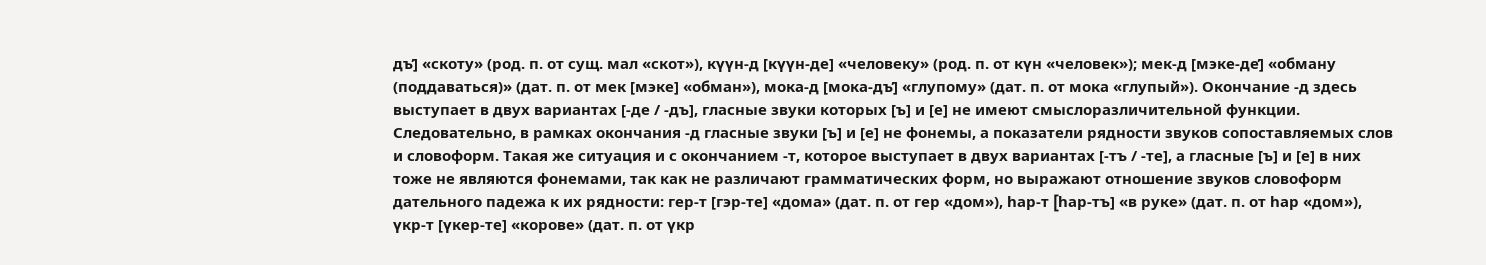дъ̕] «скоту» (род. п. от сущ. мал «скот»), күүн-д [күүн-де] «человеку» (род. п. от күн «человек»); мек-д [мэке-де̕] «обману (поддаваться)» (дат. п. от мек [мэке] «обман»), мока-д [мока-дъ̕] «глупому» (дат. п. от мока «глупый»). Окончание -д здесь выступает в двух вариантах [-де / -дъ], гласные звуки которых [ъ] и [е] не имеют смыслоразличительной функции. Следовательно, в рамках окончания -д гласные звуки [ъ] и [е] не фонемы, а показатели рядности звуков сопоставляемых слов и словоформ. Такая же ситуация и с окончанием -т, которое выступает в двух вариантах [-тъ / -те], а гласные [ъ] и [е] в них тоже не являются фонемами, так как не различают грамматических форм, но выражают отношение звуков словоформ дательного падежа к их рядности: гер-т [гэр-те] «дома» (дат. п. от гер «дом»), hар-т [hар-тъ] «в руке» (дат. п. от hар «дом»), үкр-т [үкер-те] «корове» (дат. п. от үкр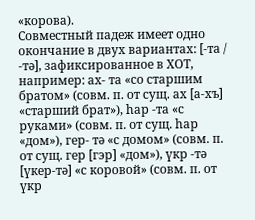«корова).
Совместный падеж имеет одно окончание в двух вариантах: [-та / -тә], зафиксированное в ХОТ, например: ах- та «со старшим братом» (совм. п. от сущ. ах [а-хъ] «старший брат»), hар -та «с руками» (совм. п. от сущ. hар «дом»), гер- тә «с домом» (совм. п. от сущ. гер [гэр] «дом»), үкр -тә [үкер-тә] «с коровой» (совм. п. от үкр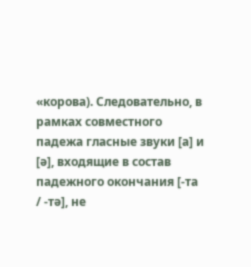«корова). Следовательно, в рамках совместного падежа гласные звуки [а] и [ә], входящие в состав падежного окончания [-та / -тә], не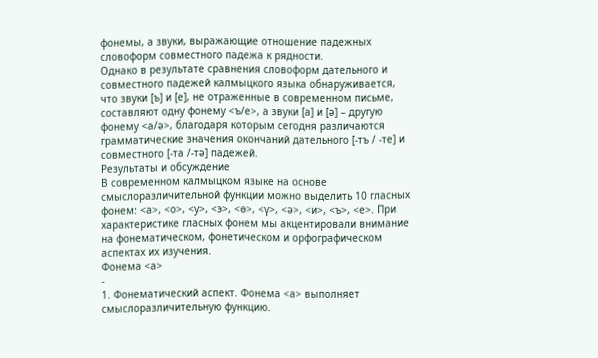фонемы, а звуки, выражающие отношение падежных словоформ совместного падежа к рядности.
Однако в результате сравнения словоформ дательного и совместного падежей калмыцкого языка обнаруживается, что звуки [ъ] и [е], не отраженные в современном письме, составляют одну фонему <ъ/е>, а звуки [а] и [ә] – другую фонему <а/ә>, благодаря которым сегодня различаются грамматические значения окончаний дательного [-тъ / -те] и совместного [-та /-тә] падежей.
Результаты и обсуждение
В современном калмыцком языке на основе смыслоразличительной функции можно выделить 10 гласных фонем: <а>, <о>, <у>, <э>, <ө>, <ү>, <ә>, <и>, <ъ>, <е>. При характеристике гласных фонем мы акцентировали внимание на фонематическом, фонетическом и орфографическом аспектах их изучения.
Фонема <а>
-
1. Фонематический аспект. Фонема <а> выполняет смыслоразличительную функцию.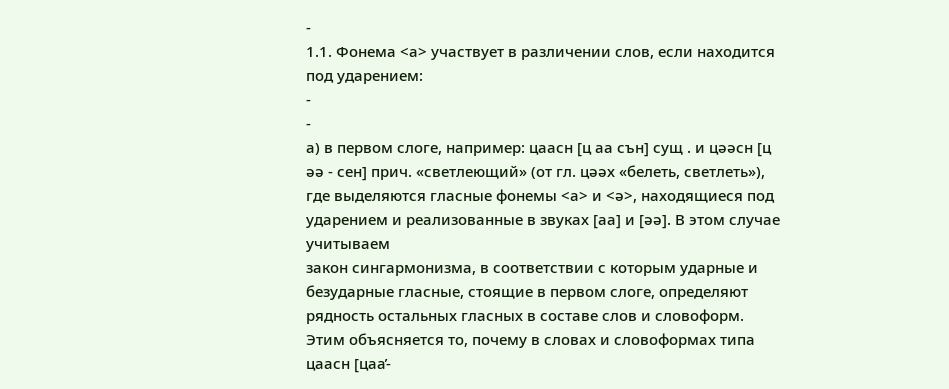-
1.1. Фонема <а> участвует в различении слов, если находится под ударением:
-
-
а) в первом слоге, например: цаасн [ц аа сън] сущ . и цәәсн [ц әә - сен] прич. «светлеющий» (от гл. цәәх «белеть, светлеть»), где выделяются гласные фонемы <а> и <ә>, находящиеся под ударением и реализованные в звуках [аа] и [әә]. В этом случае учитываем
закон сингармонизма, в соответствии с которым ударные и безударные гласные, стоящие в первом слоге, определяют рядность остальных гласных в составе слов и словоформ. Этим объясняется то, почему в словах и словоформах типа цаасн [цаа̕-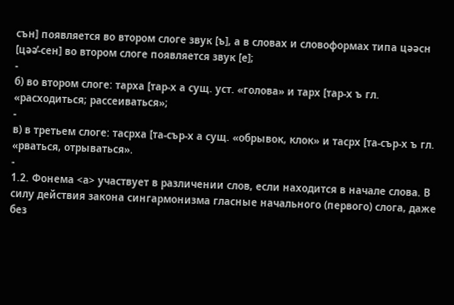сън] появляется во втором слоге звук [ъ], а в словах и словоформах типа цәәсн [цәә̕-сен] во втором слоге появляется звук [е];
-
б) во втором слоге: тарха [тар-х а сущ. уст. «голова» и тарх [тар-х ъ гл. «расходиться; рассеиваться»;
-
в) в третьем слоге: тасрха [та-сър-х а сущ. «обрывок, клок» и тасрх [та-сър-х ъ гл. «рваться, отрываться».
-
1.2. Фонема <а> участвует в различении слов, если находится в начале слова. В силу действия закона сингармонизма гласные начального (первого) слога, даже без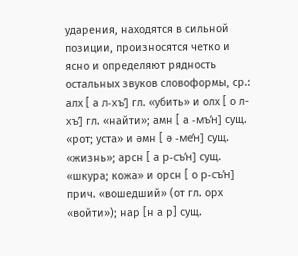ударения, находятся в сильной позиции, произносятся четко и ясно и определяют рядность остальных звуков словоформы, ср.: алх [ а л-хъ̕] гл. «убить» и олх [ о л-хъ̕] гл. «найти»; амн [ а -мъ̕н] сущ. «рот; уста» и әмн [ ә -ме̕н] сущ. «жизнь»; арсн [ а р-съ̕н] сущ. «шкура; кожа» и орсн [ о р-съ̕н] прич. «вошедший» (от гл. орх «войти»); нар [н а р] сущ.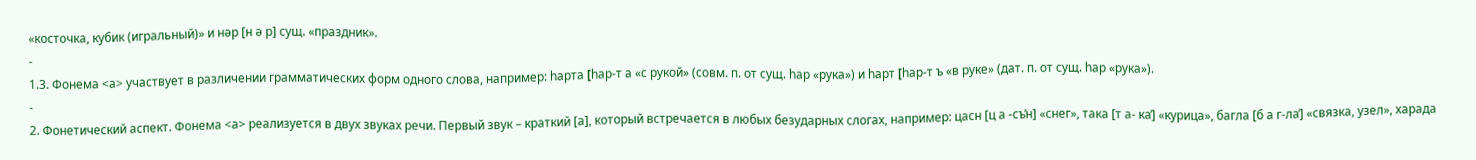«косточка, кубик (игральный)» и нәр [н ә р] сущ. «праздник».
-
1.3. Фонема <а> участвует в различении грамматических форм одного слова, например: hарта [hар-т а «с рукой» (совм. п. от сущ. hар «рука») и hарт [hар-т ъ «в руке» (дат. п. от сущ. hар «рука»).
-
2. Фонетический аспект. Фонема <а> реализуется в двух звуках речи. Первый звук – краткий [а], который встречается в любых безударных слогах, например: цасн [ц а -съ̕н] «снег», така [т а- ка̕] «курица», багла [б а г-ла̕] «связка, узел», харада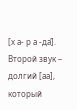[х а- р а -да̕]. Второй звук – долгий [аа], который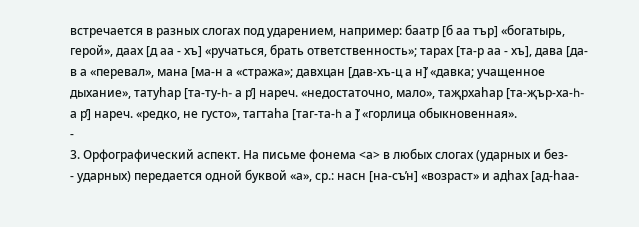встречается в разных слогах под ударением, например: баатр [б аа тър] «богатырь, герой», даах [д аа - хъ] «ручаться, брать ответственность»; тарах [та-р аа - хъ], дава [да-в а «перевал», мана [ма-н а «стража»; давхцан [дав-хъ-ц а н]̕ «давка; учащенное дыхание», татуhар [та-ту-h- а р̕] нареч. «недостаточно, мало», таҗрхаhар [та-җър-ха-h- а р̕] нареч. «редко, не густо», тагтаhа [таг-та-h а ]̕ «горлица обыкновенная».
-
3. Орфографический аспект. На письме фонема <а> в любых слогах (ударных и без-
- ударных) передается одной буквой «а», ср.: насн [на-съ̕н] «возраст» и адhах [ад-hаа-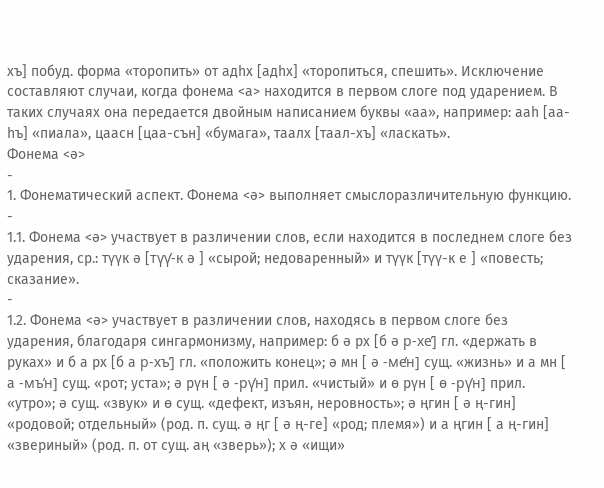хъ] побуд. форма «торопить» от адhх [адhх] «торопиться, спешить». Исключение составляют случаи, когда фонема <а> находится в первом слоге под ударением. В таких случаях она передается двойным написанием буквы «аа», например: ааh [аа-hъ] «пиала», цаасн [цаа-сън] «бумага», таалх [таал-хъ] «ласкать».
Фонема <ә>
-
1. Фонематический аспект. Фонема <ә> выполняет смыслоразличительную функцию.
-
1.1. Фонема <ә> участвует в различении слов, если находится в последнем слоге без ударения, ср.: түүк ә [түү̕-к ә ] «сырой; недоваренный» и түүк [түү-к е ] «повесть; сказание».
-
1.2. Фонема <ә> участвует в различении слов, находясь в первом слоге без ударения, благодаря сингармонизму, например: б ә рх [б ә р-хе̕] гл. «держать в руках» и б а рх [б а р-хъ̕] гл. «положить конец»; ә мн [ ә -ме̕н] сущ. «жизнь» и а мн [ а -мъ̕н] сущ. «рот; уста»; ә рүн [ ә -рү̕н] прил. «чистый» и ө рүн [ ө -рү̕н] прил. «утро»; ә сущ. «звук» и ө сущ. «дефект, изъян, неровность»; ә ңгин [ ә ң-гин] «родовой; отдельный» (род. п. сущ. ә ңг [ ә ң-ге] «род; племя») и а ңгин [ а ң-гин] «звериный» (род. п. от сущ. аң «зверь»); х ә «ищи»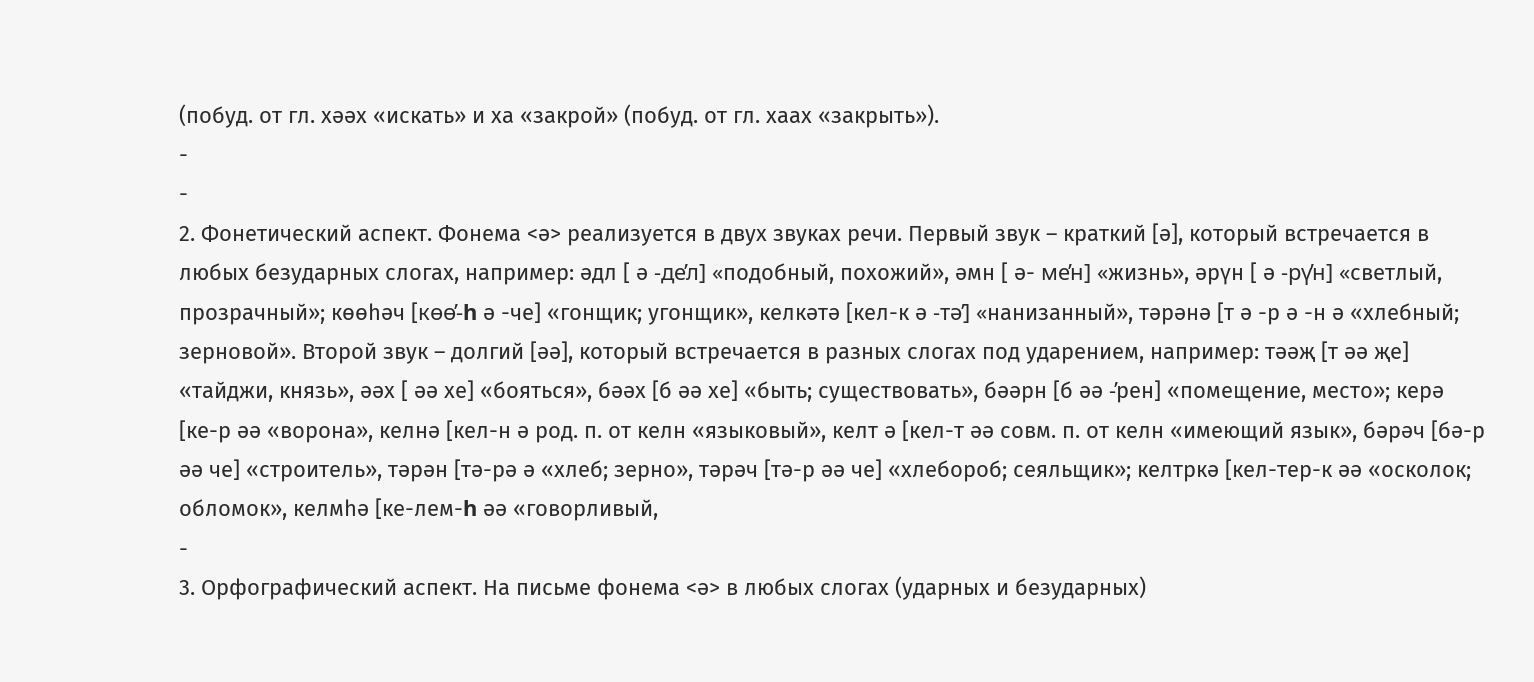(побуд. от гл. хәәх «искать» и ха «закрой» (побуд. от гл. хаах «закрыть»).
-
-
2. Фонетический аспект. Фонема <ә> реализуется в двух звуках речи. Первый звук – краткий [ә], который встречается в любых безударных слогах, например: әдл [ ә -де̕л] «подобный, похожий», әмн [ ә- ме̕н] «жизнь», әрүн [ ә -рү̕н] «светлый, прозрачный»; көөhәч [көө̕-h ә -че] «гонщик; угонщик», келкәтә [кел-к ә -тә̕] «нанизанный», тәрәнә [т ә -р ә -н ә «хлебный; зерновой». Второй звук – долгий [әә], который встречается в разных слогах под ударением, например: тәәҗ [т әә җе] «тайджи, князь», әәх [ әә хе] «бояться», бәәх [б әә хе] «быть; существовать», бәәрн [б әә -̕рен] «помещение, место»; керә [ке-р әә «ворона», келнә [кел-н ә род. п. от келн «языковый», келт ә [кел-т әә совм. п. от келн «имеющий язык», бәрәч [бә-р әә че] «строитель», тәрән [тә-рә ә «хлеб; зерно», тәрәч [тә-р әә че] «хлебороб; сеяльщик»; келтркә [кел-тер-к әә «осколок; обломок», келмhә [ке-лем-h әә «говорливый,
-
3. Орфографический аспект. На письме фонема <ә> в любых слогах (ударных и безударных)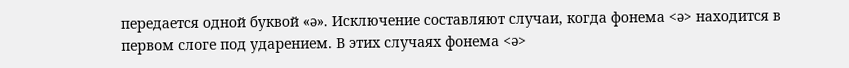передается одной буквой «ә». Исключение составляют случаи, когда фонема <ә> находится в первом слоге под ударением. В этих случаях фонема <ә>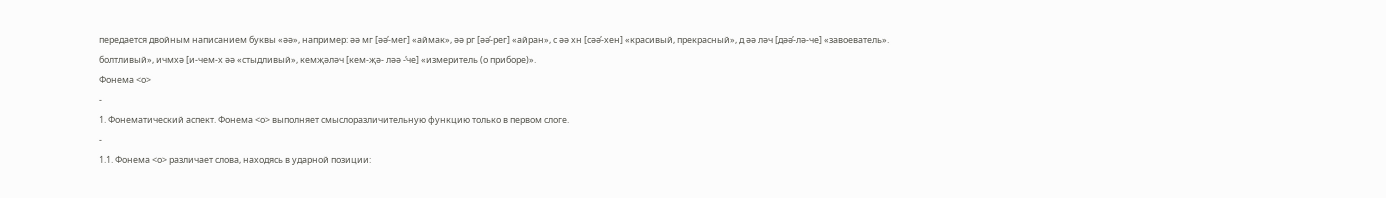передается двойным написанием буквы «әә», например: әә мг [әә̕-мег] «аймак», әә рг [әә̕-рег] «айран», с әә хн [сәә̕-хен] «красивый, прекрасный», д әә ләч [дәә̕-лә-че] «завоеватель».
болтливый», ичмхә [и-чем-х әә «стыдливый», кемҗәләч [кем-җә- ләә -̕че] «измеритель (о приборе)».
Фонема <о>
-
1. Фонематический аспект. Фонема <о> выполняет смыслоразличительную функцию только в первом слоге.
-
1.1. Фонема <о> различает слова, находясь в ударной позиции: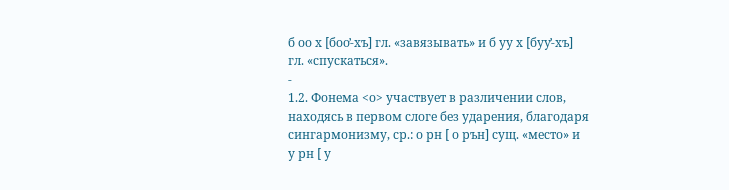б оо х [боо̕-хъ] гл. «завязывать» и б уу х [буу̕-хъ] гл. «спускаться».
-
1.2. Фонема <о> участвует в различении слов, находясь в первом слоге без ударения, благодаря сингармонизму, ср.: о рн [ о рън] сущ. «место» и у рн [ у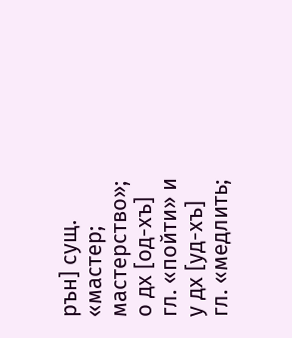рън] сущ. «мастер; мастерство»; о дх [од-хъ] гл. «пойти» и у дх [уд-хъ] гл. «медлить;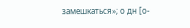замешкаться»; о дн [о-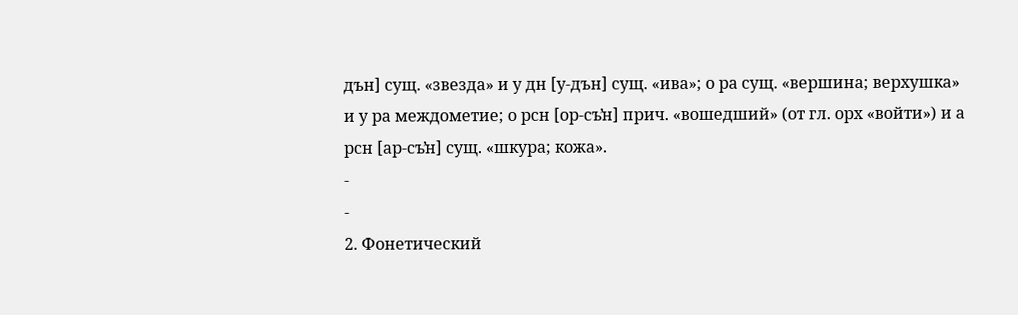дън] сущ. «звезда» и у дн [у-дън] сущ. «ива»; о ра сущ. «вершина; верхушка» и у ра междометие; о рсн [ор-съ̕н] прич. «вошедший» (от гл. орх «войти») и а рсн [ар-съ̕н] сущ. «шкура; кожа».
-
-
2. Фонетический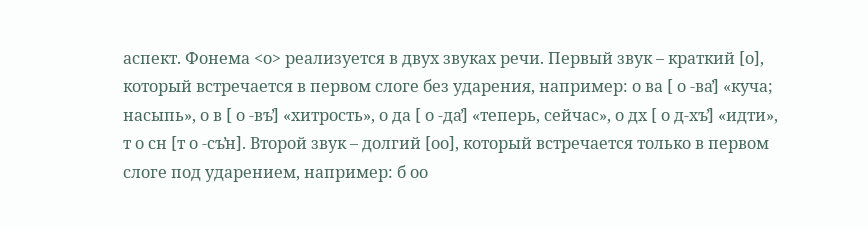аспект. Фонема <о> реализуется в двух звуках речи. Первый звук – краткий [о], который встречается в первом слоге без ударения, например: о ва [ о -ва̕] «куча; насыпь», о в [ о -въ̕] «хитрость», о да [ о -да̕] «теперь, сейчас», о дх [ о д-хъ̕] «идти», т о сн [т о -съ̕н]. Второй звук – долгий [оо], который встречается только в первом слоге под ударением, например: б оо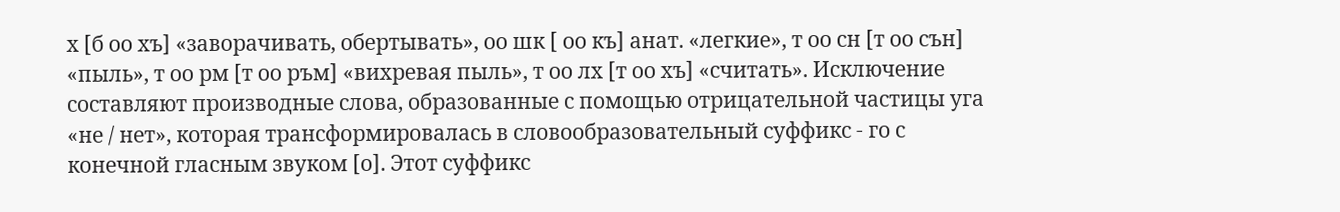х [б оо хъ] «заворачивать, обертывать», оо шк [ оо къ] анат. «легкие», т оо сн [т оо сън] «пыль», т оо рм [т оо ръм] «вихревая пыль», т оо лх [т оо хъ] «считать». Исключение составляют производные слова, образованные с помощью отрицательной частицы уга «не / нет», которая трансформировалась в словообразовательный суффикс - го с конечной гласным звуком [о]. Этот суффикс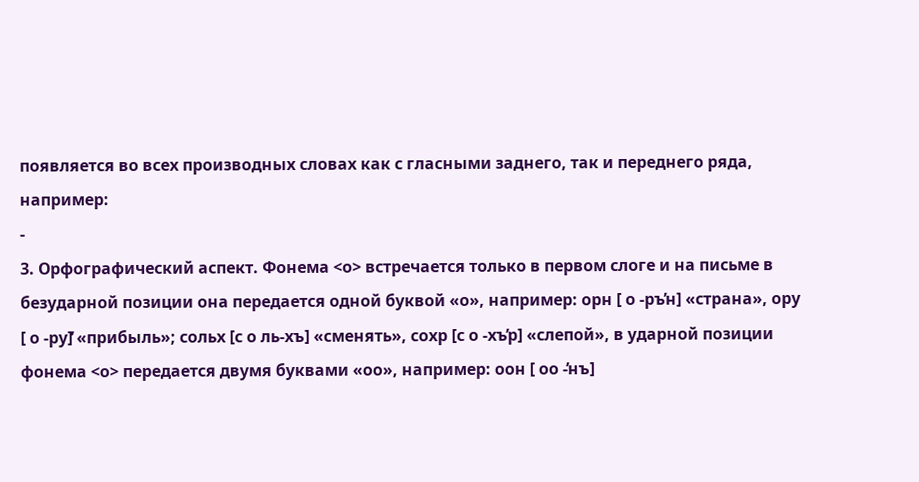появляется во всех производных словах как с гласными заднего, так и переднего ряда, например:
-
3. Орфографический аспект. Фонема <о> встречается только в первом слоге и на письме в безударной позиции она передается одной буквой «о», например: орн [ о -ръ̕н] «страна», ору [ о -ру]̕ «прибыль»; сольх [с о ль-хъ] «сменять», сохр [с о -хъ̕р] «слепой», в ударной позиции фонема <о> передается двумя буквами «оо», например: оон [ оо -̕нъ]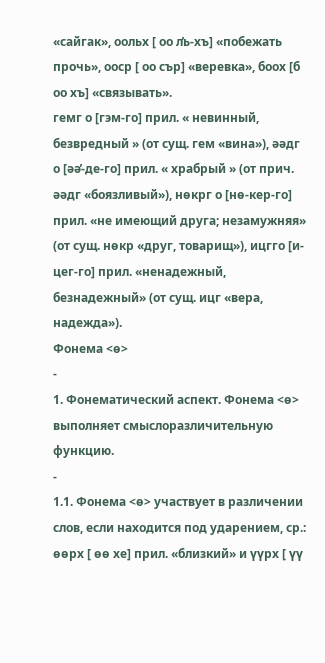«сайгак», оольх [ оо л̕ь-хъ] «побежать прочь», ооср [ оо сър] «веревка», боох [б оо хъ] «связывать».
гемг о [гэм-го] прил. « невинный, безвредный » (от сущ. гем «вина»), әәдг о [әә̕-де-го] прил. « храбрый » (от прич. әәдг «боязливый»), нөкрг о [нө-кер-го] прил. «не имеющий друга; незамужняя» (от сущ. нөкр «друг, товарищ»), ицгго [и-цег-го] прил. «ненадежный, безнадежный» (от сущ. ицг «вера, надежда»).
Фонема <ө>
-
1. Фонематический аспект. Фонема <ө> выполняет смыслоразличительную функцию.
-
1.1. Фонема <ө> участвует в различении слов, если находится под ударением, ср.: өөрх [ өө хе] прил. «близкий» и үүрх [ үү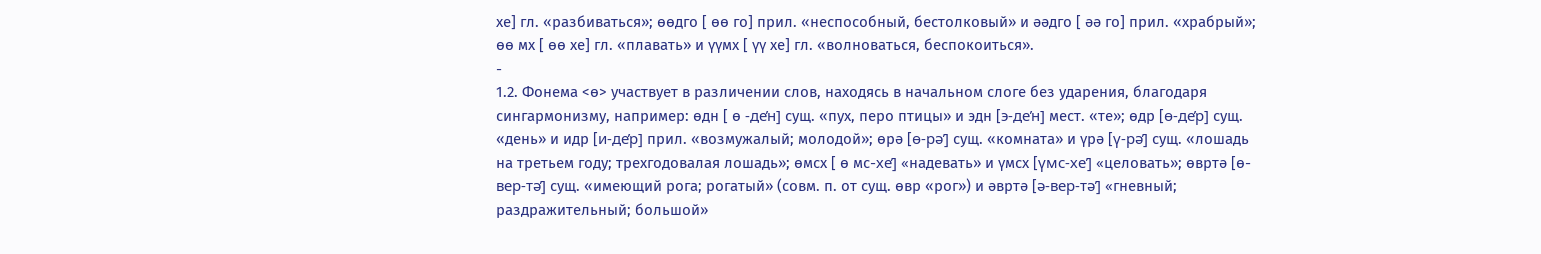хе] гл. «разбиваться»; өөдго [ өө го] прил. «неспособный, бестолковый» и әәдго [ әә го] прил. «храбрый»; өө мх [ өө хе] гл. «плавать» и үүмх [ үү хе] гл. «волноваться, беспокоиться».
-
1.2. Фонема <ө> участвует в различении слов, находясь в начальном слоге без ударения, благодаря сингармонизму, например: өдн [ ө -де̕н] сущ. «пух, перо птицы» и эдн [э-де̕н] мест. «те»; өдр [ө-де̕р] сущ. «день» и идр [и-де̕р] прил. «возмужалый; молодой»; өрә [ө-рә̕] сущ. «комната» и үрә [ү-рә̕] сущ. «лошадь на третьем году; трехгодовалая лошадь»; өмсх [ ө мc-хе̕] «надевать» и үмсх [үмс-хе̕] «целовать»; өвртә [ө-вер-тә̕] сущ. «имеющий рога; рогатый» (совм. п. от сущ. өвр «рог») и әвртә [ә-вер-тә̕] «гневный; раздражительный; большой»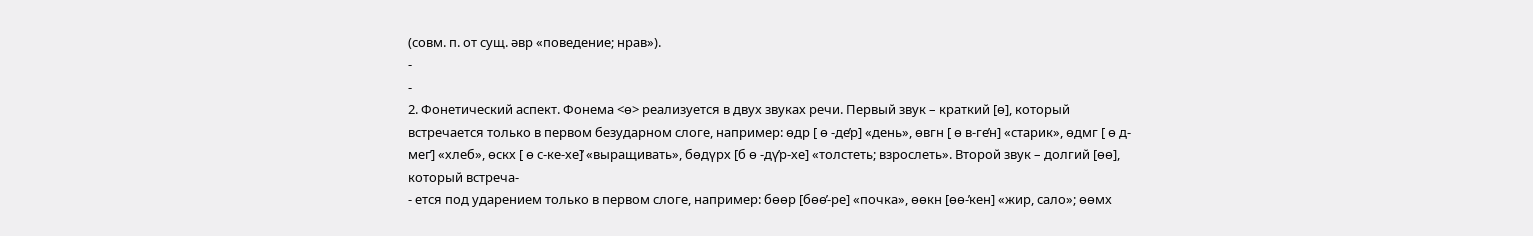(совм. п. от сущ. әвр «поведение; нрав»).
-
-
2. Фонетический аспект. Фонема <ө> реализуется в двух звуках речи. Первый звук – краткий [ө], который встречается только в первом безударном слоге, например: өдр [ ө -де̕р] «день», өвгн [ ө в-ге̕н] «старик», өдмг [ ө д-мег̕] «хлеб», өскх [ ө с-ке-хе]̕ «выращивать», бөдүрх [б ө -дү̕р-хе] «толстеть; взрослеть». Второй звук – долгий [өө], который встреча-
- ется под ударением только в первом слоге, например: бөөр [бөө̕-ре] «почка», өөкн [өө-̕кен] «жир, сало»; өөмх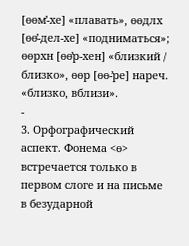[өөм̕-хе] «плавать», өөдлх [өө̕-дел-хе] «подниматься»; өөрхн [өө̕р-хен] «близкий / близко», өөр [өө-̕ре] нареч. «близко, вблизи».
-
3. Орфографический аспект. Фонема <ө> встречается только в первом слоге и на письме в безударной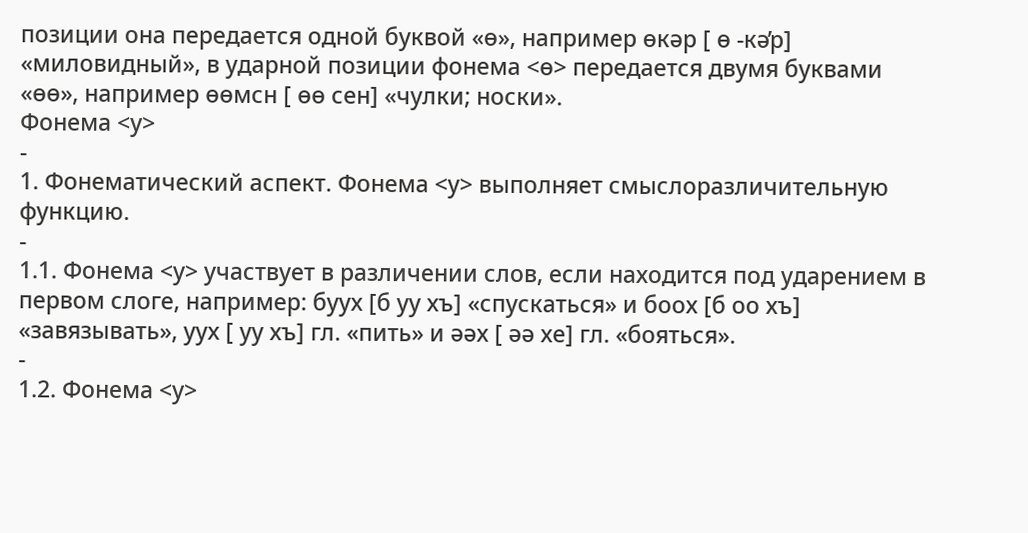позиции она передается одной буквой «ө», например өкәр [ ө -кә̕р] «миловидный», в ударной позиции фонема <ө> передается двумя буквами «өө», например өөмсн [ өө сен] «чулки; носки».
Фонема <у>
-
1. Фонематический аспект. Фонема <у> выполняет смыслоразличительную функцию.
-
1.1. Фонема <у> участвует в различении слов, если находится под ударением в первом слоге, например: буух [б уу хъ] «спускаться» и боох [б оо хъ] «завязывать», уух [ уу хъ] гл. «пить» и әәх [ әә хе] гл. «бояться».
-
1.2. Фонема <у>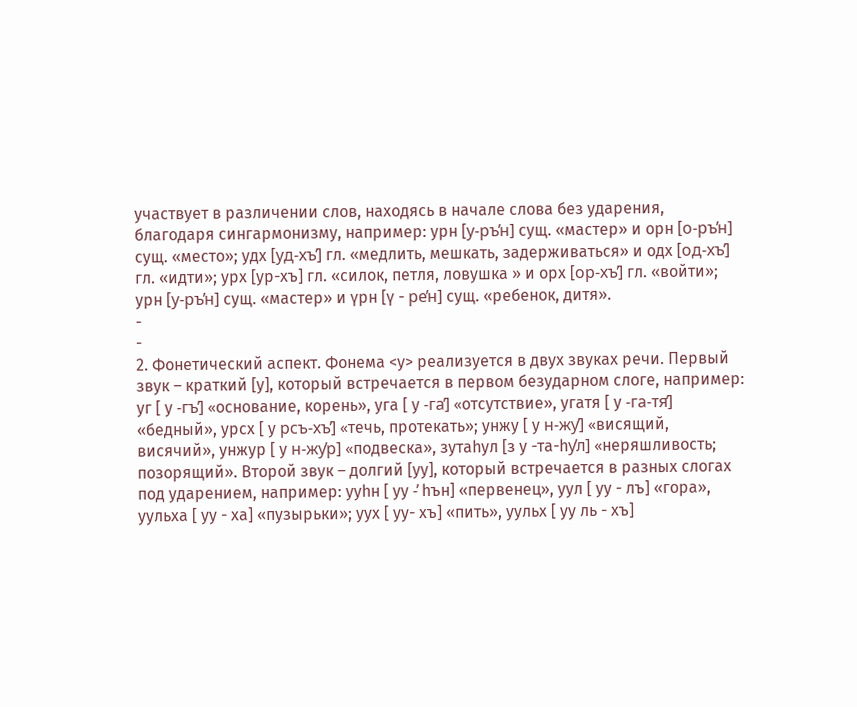участвует в различении слов, находясь в начале слова без ударения, благодаря сингармонизму, например: урн [у-ръ̕н] сущ. «мастер» и орн [о-ръ̕н] сущ. «место»; удх [уд-хъ̕] гл. «медлить, мешкать, задерживаться» и одх [од-хъ̕] гл. «идти»; урх [ур-хъ] гл. «силок, петля, ловушка » и орх [ор-хъ̕] гл. «войти»; урн [у-ръ̕н] сущ. «мастер» и үрн [ү - ре̕н] сущ. «ребенок, дитя».
-
-
2. Фонетический аспект. Фонема <у> реализуется в двух звуках речи. Первый звук – краткий [у], который встречается в первом безударном слоге, например: уг [ у -гъ̕] «основание, корень», уга [ у -га̕] «отсутствие», угатя [ у -га-тя̕] «бедный», урсх [ у рсъ-хъ̕] «течь, протекать»; унжу [ у н-жу̕] «висящий, висячий», унжур [ у н-жу̕р] «подвеска», зутаhул [з у -та-hу̕л] «неряшливость; позорящий». Второй звук – долгий [уу], который встречается в разных слогах под ударением, например: ууhн [ уу -̕ hън] «первенец», уул [ уу - лъ] «гора», уульха [ уу - ха] «пузырьки»; уух [ уу- хъ] «пить», уульх [ уу ль - хъ]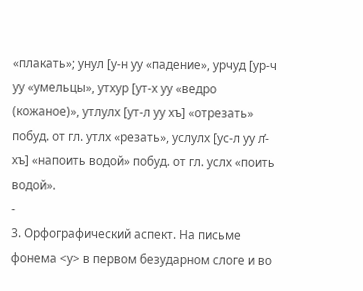«плакать»; унул [у-н уу «падение», урчуд [ур-ч уу «умельцы», утхур [ут-х уу «ведро (кожаное)», утлулх [ут-л уу хъ] «отрезать» побуд. от гл. утлх «резать», услулх [ус-л уу л̕-хъ] «напоить водой» побуд. от гл. услх «поить водой».
-
3. Орфографический аспект. На письме фонема <у> в первом безударном слоге и во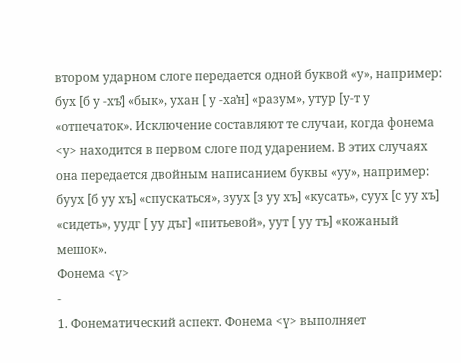втором ударном слоге передается одной буквой «у», например: бух [б у -хъ̕] «бык», ухан [ у -ха̕н] «разум», утур [у-т у «отпечаток». Исключение составляют те случаи, когда фонема <у> находится в первом слоге под ударением. В этих случаях она передается двойным написанием буквы «уу», например: буух [б уу хъ] «спускаться», зуух [з уу хъ] «кусать», суух [с уу хъ] «сидеть», уудг [ уу дъг] «питьевой», уут [ уу тъ] «кожаный мешок».
Фонема <ү>
-
1. Фонематический аспект. Фонема <ү> выполняет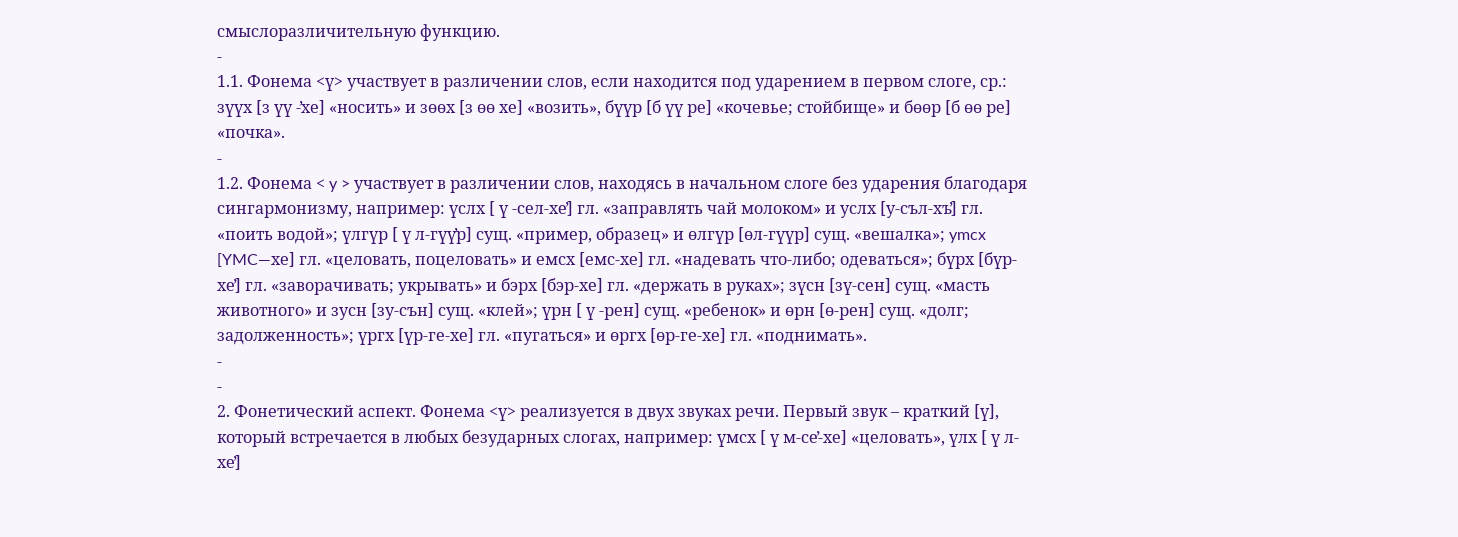смыслоразличительную функцию.
-
1.1. Фонема <ү> участвует в различении слов, если находится под ударением в первом слоге, ср.: зүүх [з үү -̕хе] «носить» и зөөх [з өө хе] «возить», бүүр [б үү ре] «кочевье; стойбище» и бөөр [б өө ре] «почка».
-
1.2. Фонема < y > участвует в различении слов, находясь в начальном слоге без ударения благодаря сингармонизму, например: үслх [ ү -сел-хе̕] гл. «заправлять чай молоком» и услх [у-съл-хъ̕] гл. «поить водой»; үлгүр [ ү л-гүү̕р] сущ. «пример, образец» и өлгүр [өл-гүүр] сущ. «вешалка»; ymcx [YMC—хе] гл. «целовать, поцеловать» и емсх [емс-хе] гл. «надевать что-либо; одеваться»; бүрх [бүр-хе̕] гл. «заворачивать; укрывать» и бэрх [бэр-хе] гл. «держать в руках»; зүсн [зү-сен] сущ. «масть животного» и зусн [зу-сън] сущ. «клей»; үрн [ ү -рен] сущ. «ребенок» и өрн [ө-рен] сущ. «долг; задолженность»; үргх [үр-ге-хе] гл. «пугаться» и өргх [өр-ге-хе] гл. «поднимать».
-
-
2. Фонетический аспект. Фонема <ү> реализуется в двух звуках речи. Первый звук – краткий [ү], который встречается в любых безударных слогах, например: үмсх [ ү м-се̕-хе] «целовать», үлх [ ү л-хе̕]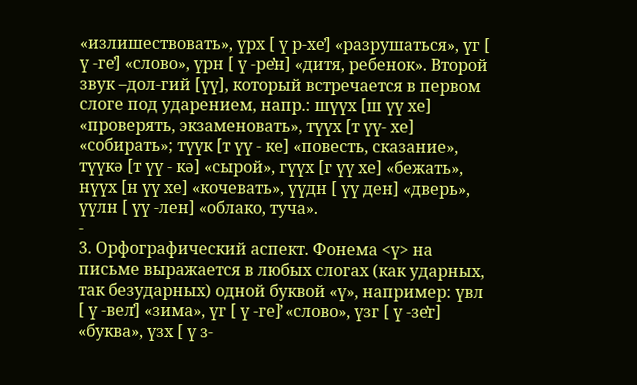«излишествовать», үрх [ ү р-хе̕] «разрушаться», үг [ ү -ге̕] «слово», үрн [ ү -ре̕н] «дитя, ребенок». Второй звук –дол-гий [үү], который встречается в первом слоге под ударением, напр.: шүүх [ш үү хе] «проверять, экзаменовать», түүх [т үү- хе] «собирать»; түүк [т үү - ке] «повесть, сказание», түүкә [т үү - кә] «сырой», гүүх [г үү хе] «бежать», нүүх [н үү хе] «кочевать», үүдн [ үү ден] «дверь», үүлн [ үү -лен] «облако, туча».
-
3. Орфографический аспект. Фонема <ү> на письме выражается в любых слогах (как ударных, так безударных) одной буквой «ү», например: үвл [ ү -вел̕] «зима», үг [ ү -ге]̕ «слово», үзг [ ү -зе̕г] «буква», үзх [ ү з-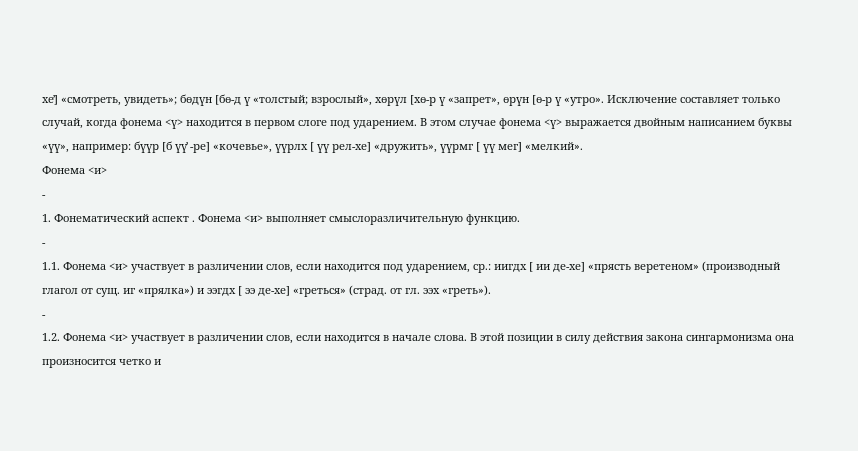хе̕] «смотреть, увидеть»; бөдүн [бө-д ү «толстый; взрослый», хөрүл [хө-р ү «запрет», өрүн [ө-р ү «утро». Исключение составляет только случай, когда фонема <ү> находится в первом слоге под ударением. В этом случае фонема <ү> выражается двойным написанием буквы «үү», например: бүүр [б үү̕ -ре] «кочевье», үүрлх [ үү рел-хе] «дружить», үүрмг [ үү мег] «мелкий».
Фонема <и>
-
1. Фонематический аспект . Фонема <и> выполняет смыслоразличительную функцию.
-
1.1. Фонема <и> участвует в различении слов, если находится под ударением, ср.: иигдх [ ии де-хе] «прясть веретеном» (производный глагол от сущ. иг «прялка») и ээгдх [ ээ де-хе] «греться» (страд. от гл. ээх «греть»).
-
1.2. Фонема <и> участвует в различении слов, если находится в начале слова. В этой позиции в силу действия закона сингармонизма она произносится четко и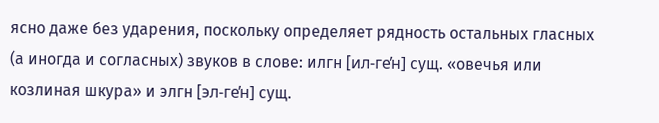ясно даже без ударения, поскольку определяет рядность остальных гласных (а иногда и согласных) звуков в слове: илгн [ил-ге̕н] сущ. «овечья или козлиная шкура» и элгн [эл-ге̕н] сущ.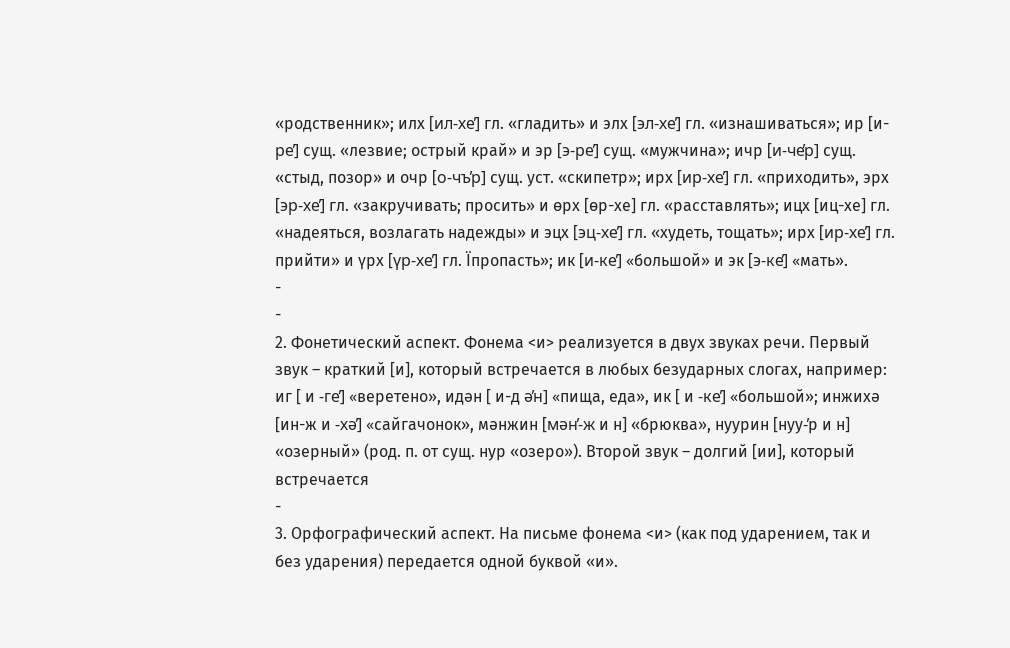«родственник»; илх [ил-хе̕] гл. «гладить» и элх [эл-хе̕] гл. «изнашиваться»; ир [и-ре̕] сущ. «лезвие; острый край» и эр [э-ре̕] сущ. «мужчина»; ичр [и-че̕р] сущ. «стыд, позор» и очр [о-чъ̕р] сущ. уст. «скипетр»; ирх [ир-хе̕] гл. «приходить», эрх [эр-хе̕] гл. «закручивать; просить» и өрх [өр-хе] гл. «расставлять»; ицх [иц-хе] гл. «надеяться, возлагать надежды» и эцх [эц-хе̕] гл. «худеть, тощать»; ирх [ир-хе̕] гл. прийти» и үрх [үр-хе̕] гл. Їпропасть»; ик [и-ке̕] «большой» и эк [э-ке̕] «мать».
-
-
2. Фонетический аспект. Фонема <и> реализуется в двух звуках речи. Первый звук – краткий [и], который встречается в любых безударных слогах, например: иг [ и -ге̕] «веретено», идән [ и-д ә̕н] «пища, еда», ик [ и -ке̕] «большой»; инжихә [ин-ж и -хә̕] «сайгачонок», мәнжин [мән̕-ж и н] «брюква», нуурин [нуу-̕р и н] «озерный» (род. п. от сущ. нур «озеро»). Второй звук – долгий [ии], который встречается
-
3. Орфографический аспект. На письме фонема <и> (как под ударением, так и без ударения) передается одной буквой «и».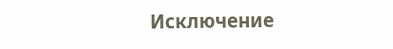Исключение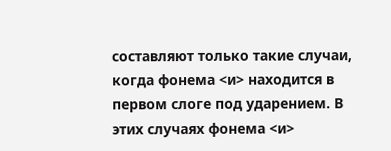составляют только такие случаи, когда фонема <и> находится в первом слоге под ударением. В этих случаях фонема <и>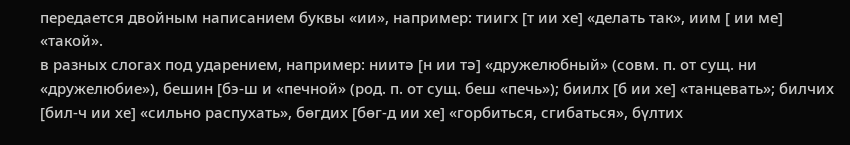передается двойным написанием буквы «ии», например: тиигх [т ии хе] «делать так», иим [ ии ме] «такой».
в разных слогах под ударением, например: ниитә [н ии тә] «дружелюбный» (совм. п. от сущ. ни «дружелюбие»), бешин [бэ-ш и «печной» (род. п. от сущ. беш «печь»); биилх [б ии хе] «танцевать»; билчих [бил-ч ии хе] «сильно распухать», бөгдих [бөг-д ии хе] «горбиться, сгибаться», бүлтих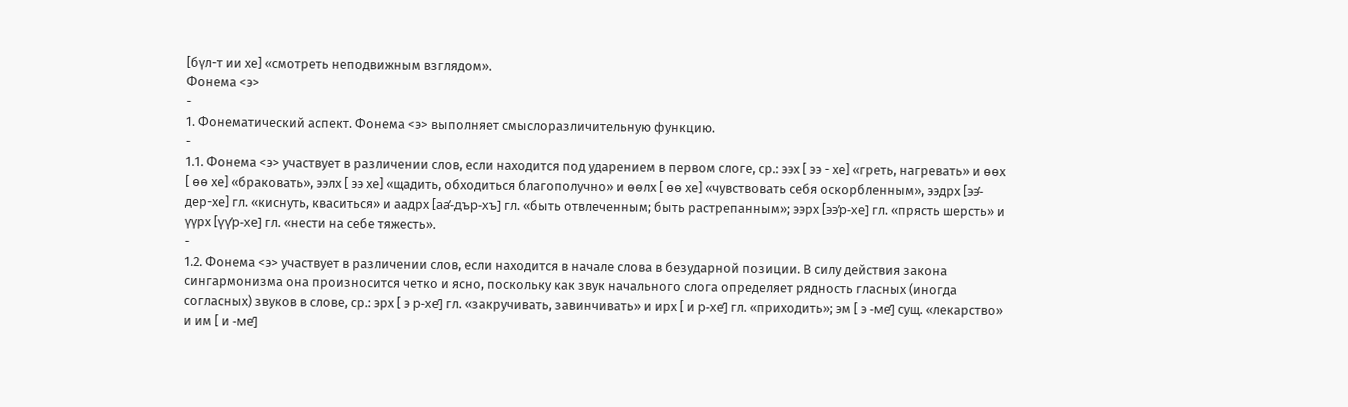[бүл-т ии хе] «смотреть неподвижным взглядом».
Фонема <э>
-
1. Фонематический аспект. Фонема <э> выполняет смыслоразличительную функцию.
-
1.1. Фонема <э> участвует в различении слов, если находится под ударением в первом слоге, ср.: ээх [ ээ - хе] «греть, нагревать» и өөх [ өө хе] «браковать», ээлх [ ээ хе] «щадить, обходиться благополучно» и өөлх [ өө хе] «чувствовать себя оскорбленным», ээдрх [ээ̕-дер-хе] гл. «киснуть, кваситься» и аадрх [аа̕-дър-хъ] гл. «быть отвлеченным; быть растрепанным»; ээрх [ээ̕р-хе] гл. «прясть шерсть» и үүрх [үү̕р-хе] гл. «нести на себе тяжесть».
-
1.2. Фонема <э> участвует в различении слов, если находится в начале слова в безударной позиции. В силу действия закона сингармонизма она произносится четко и ясно, поскольку как звук начального слога определяет рядность гласных (иногда согласных) звуков в слове, ср.: эрх [ э р-хе̕] гл. «закручивать, завинчивать» и ирх [ и р-хе̕] гл. «приходить»; эм [ э -ме̕] сущ. «лекарство» и им [ и -ме̕]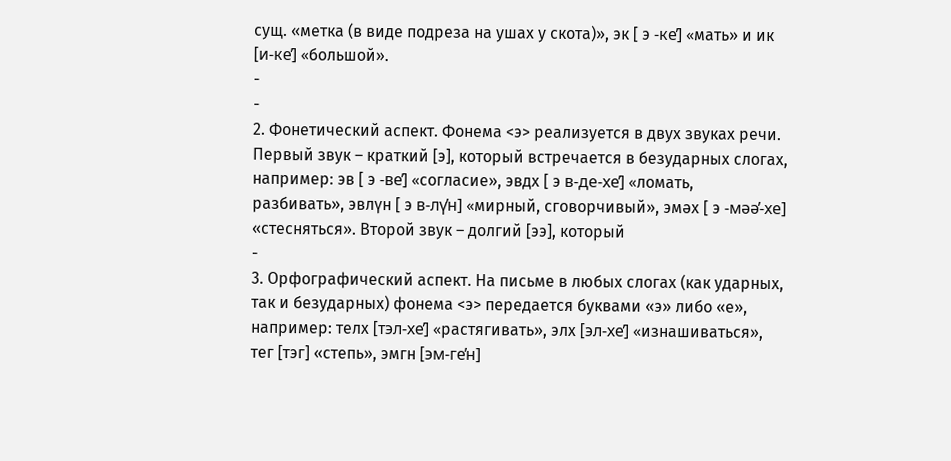сущ. «метка (в виде подреза на ушах у скота)», эк [ э -ке̕] «мать» и ик [и-ке̕] «большой».
-
-
2. Фонетический аспект. Фонема <э> реализуется в двух звуках речи. Первый звук – краткий [э], который встречается в безударных слогах, например: эв [ э -ве̕] «согласие», эвдх [ э в-де-хе̕] «ломать, разбивать», эвлүн [ э в-лү̕н] «мирный, сговорчивый», эмәх [ э -мәә̕-хе] «стесняться». Второй звук – долгий [ээ], который
-
3. Орфографический аспект. На письме в любых слогах (как ударных, так и безударных) фонема <э> передается буквами «э» либо «е», например: телх [тэл-хе̕] «растягивать», элх [эл-хе̕] «изнашиваться», тег [тэг] «степь», эмгн [эм-ге̕н]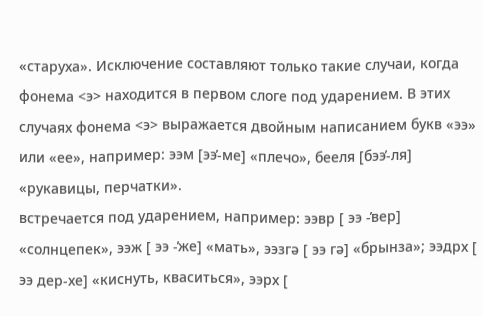«старуха». Исключение составляют только такие случаи, когда фонема <э> находится в первом слоге под ударением. В этих случаях фонема <э> выражается двойным написанием букв «ээ» или «ее», например: ээм [ээ̕-ме] «плечо», бееля [бээ̕-ля] «рукавицы, перчатки».
встречается под ударением, например: ээвр [ ээ -̕вер] «солнцепек», ээж [ ээ -̕же] «мать», ээзгә [ ээ гә] «брынза»; ээдрх [ ээ дер-хе] «киснуть, кваситься», ээрх [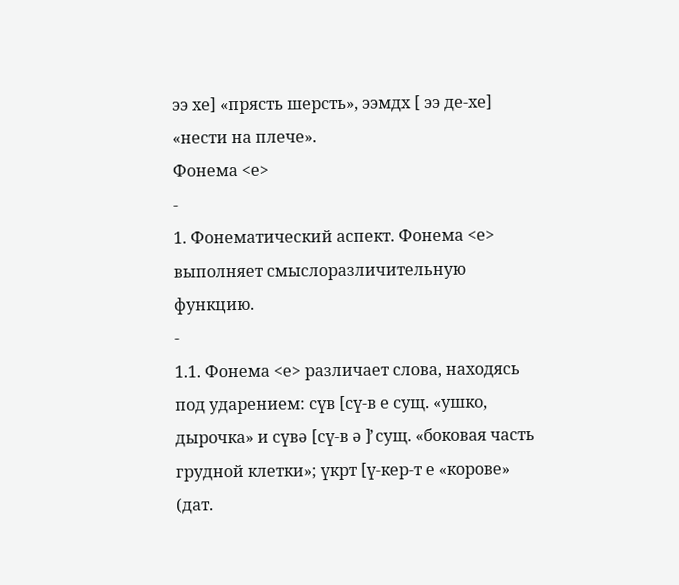ээ хе] «прясть шерсть», ээмдх [ ээ де-хе] «нести на плече».
Фонема <е>
-
1. Фонематический аспект. Фонема <е> выполняет смыслоразличительную функцию.
-
1.1. Фонема <е> различает слова, находясь под ударением: сүв [сү-в е сущ. «ушко, дырочка» и сүвә [сү-в ә ]̕ сущ. «боковая часть грудной клетки»; үкрт [ү-кер-т е «корове» (дат.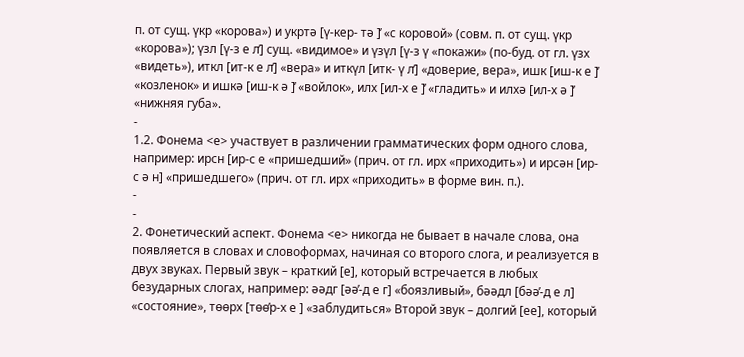п. от сущ. үкр «корова») и укртә [ү-кер- тә ]̕ «с коровой» (совм. п. от сущ. үкр «корова»); үзл [ү-з е л̕] сущ. «видимое» и үзүл [ү-з ү «покажи» (по-буд. от гл. үзх «видеть»), иткл [ит-к е л̕] «вера» и иткүл [итк- ү л̕] «доверие, вера», ишк [иш-к е ]̕ «козленок» и ишкә [иш-к ә ]̕ «войлок», илх [ил-х е ]̕ «гладить» и илхә [ил-х ә ]̕ «нижняя губа».
-
1.2. Фонема <е> участвует в различении грамматических форм одного слова, например: ирсн [ир-с е «пришедший» (прич. от гл. ирх «приходить») и ирсән [ир-с ә н] «пришедшего» (прич. от гл. ирх «приходить» в форме вин. п.).
-
-
2. Фонетический аспект. Фонема <е> никогда не бывает в начале слова, она появляется в словах и словоформах, начиная со второго слога, и реализуется в двух звуках. Первый звук – краткий [е], который встречается в любых безударных слогах, например: әәдг [әә̕-д е г] «боязливый», бәәдл [бәә̕-д е л] «состояние», төөрх [төө̕р-х е ] «заблудиться» Второй звук – долгий [ее], который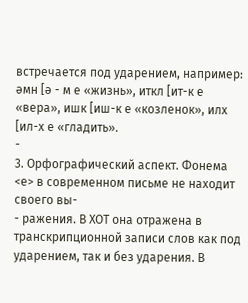встречается под ударением, например: әмн [ә - м е «жизнь», иткл [ит-к е «вера», ишк [иш-к е «козленок», илх [ил-х е «гладить».
-
3. Орфографический аспект. Фонема <е> в современном письме не находит своего вы-
- ражения. В ХОТ она отражена в транскрипционной записи слов как под ударением, так и без ударения. В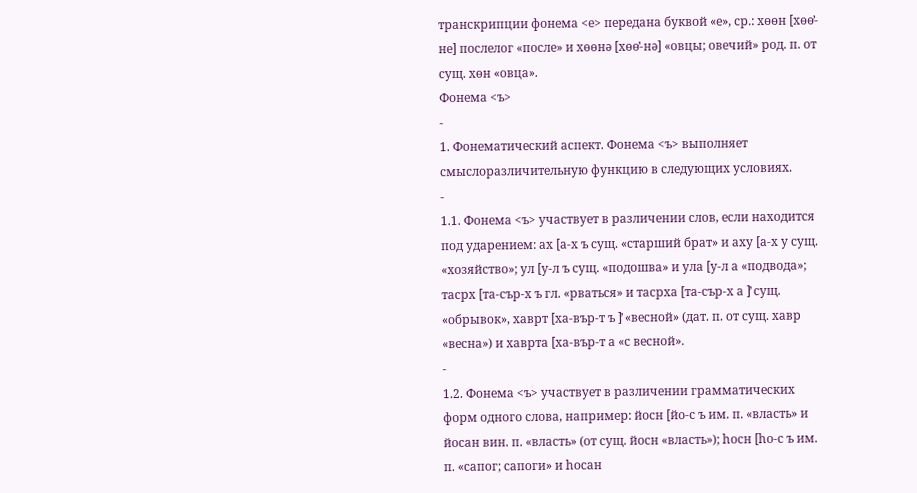транскрипции фонема <е> передана буквой «е», ср.: хөөн [хөө̕-не] послелог «после» и хөөнә [хөө̕-нә] «овцы; овечий» род. п. от сущ. хөн «овца».
Фонема <ъ>
-
1. Фонематический аспект. Фонема <ъ> выполняет смыслоразличительную функцию в следующих условиях.
-
1.1. Фонема <ъ> участвует в различении слов, если находится под ударением: ах [а-х ъ сущ. «старший брат» и аху [а-х у сущ. «хозяйство»; ул [у-л ъ сущ. «подошва» и ула [у-л а «подвода»; тасрх [та-сър-х ъ гл. «рваться» и тасрха [та-сър-х а ]̕ сущ. «обрывок», хаврт [ха-вър-т ъ ]̕ «весной» (дат. п. от сущ. хавр «весна») и хаврта [ха-вър-т а «с весной».
-
1.2. Фонема <ъ> участвует в различении грамматических форм одного слова, например: йосн [йо-с ъ им. п. «власть» и йосан вин. п. «власть» (от сущ. йосн «власть»); һосн [һо-с ъ им. п. «сапог; сапоги» и һосан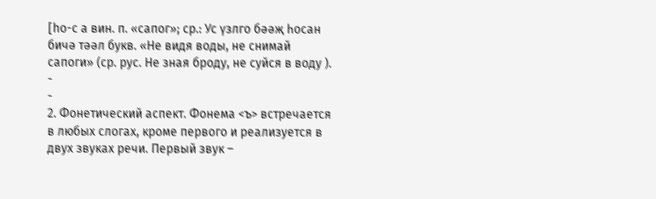[hо-с а вин. п. «сапог»; ср.: Ус үзлго бәәҗ һосан бичә тәәл букв. «Не видя воды, не снимай сапоги» (ср. рус. Не зная броду, не суйся в воду ).
-
-
2. Фонетический аспект. Фонема <ъ> встречается в любых слогах, кроме первого и реализуется в двух звуках речи. Первый звук –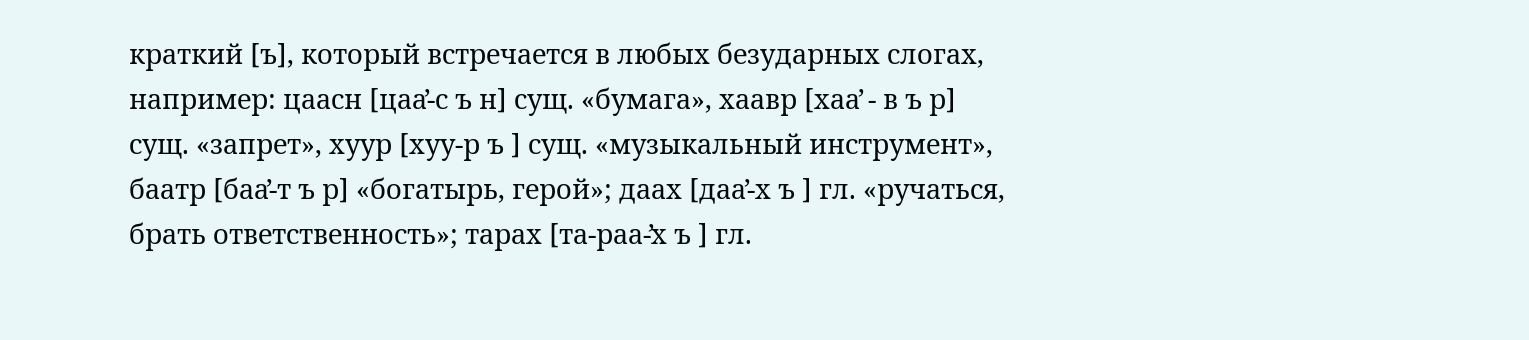краткий [ъ], который встречается в любых безударных слогах, например: цаасн [цаа̕-с ъ н] сущ. «бумага», хаавр [хаа̕ - в ъ р] сущ. «запрет», хуур [хуу-р ъ ] сущ. «музыкальный инструмент», баатр [баа̕-т ъ р] «богатырь, герой»; даах [даа̕-х ъ ] гл. «ручаться, брать ответственность»; тарах [та-раа-̕х ъ ] гл.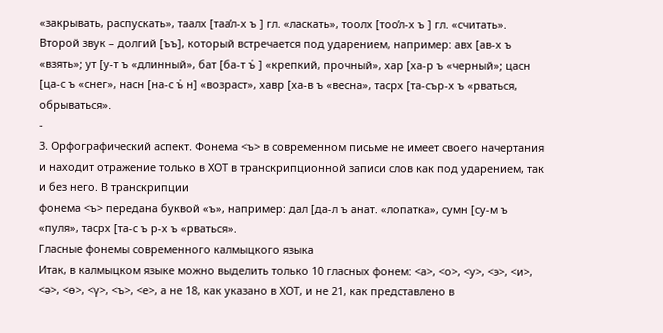«закрывать, распускать», таалх [таа̕л-х ъ ] гл. «ласкать», тоолх [тоо̕л-х ъ ] гл. «считать». Второй звук – долгий [ъъ], который встречается под ударением, например: авх [ав-х ъ «взять»; ут [у-т ъ «длинный», бат [ба-т ъ҆ ] «крепкий, прочный», хар [ха-р ъ «черный»; цасн [ца-с ъ «снег», насн [на-с ъ҆ н] «возраст», хавр [ха-в ъ «весна», тасрх [та-сър-х ъ «рваться, обрываться».
-
3. Орфографический аспект. Фонема <ъ> в современном письме не имеет своего начертания и находит отражение только в ХОТ в транскрипционной записи слов как под ударением, так и без него. В транскрипции
фонема <ъ> передана буквой «ъ», например: дал [да-л ъ анат. «лопатка», сумн [су-м ъ «пуля», тасрх [та-с ъ р-х ъ «рваться».
Гласные фонемы современного калмыцкого языка
Итак, в калмыцком языке можно выделить только 10 гласных фонем: <а>, <о>, <у>, <э>, <и>, <ә>, <ө>, <ү>, <ъ>, <е>, а не 18, как указано в ХОТ, и не 21, как представлено в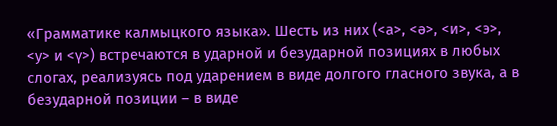«Грамматике калмыцкого языка». Шесть из них (<а>, <ә>, <и>, <э>, <у> и <ү>) встречаются в ударной и безударной позициях в любых слогах, реализуясь под ударением в виде долгого гласного звука, а в безударной позиции – в виде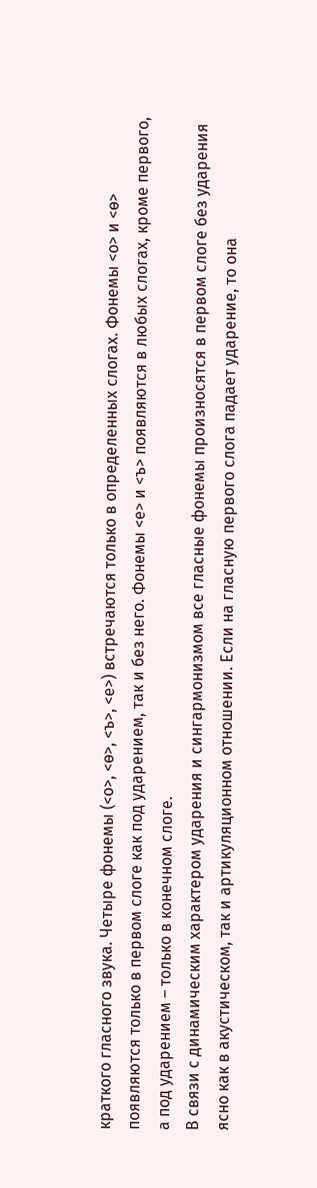краткого гласного звука. Четыре фонемы (<о>, <ө>, <ъ>, <е>) встречаются только в определенных слогах. Фонемы <о> и <ө> появляются только в первом слоге как под ударением, так и без него. Фонемы <е> и <ъ> появляются в любых слогах, кроме первого, а под ударением – только в конечном слоге.
В связи с динамическим характером ударения и сингармонизмом все гласные фонемы произносятся в первом слоге без ударения ясно как в акустическом, так и артикуляционном отношении. Если на гласную первого слога падает ударение, то она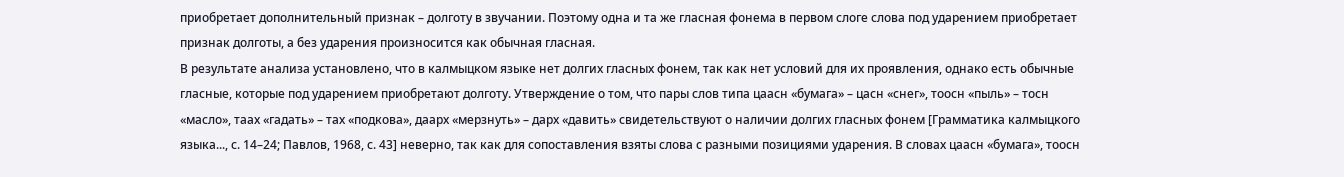приобретает дополнительный признак – долготу в звучании. Поэтому одна и та же гласная фонема в первом слоге слова под ударением приобретает признак долготы, а без ударения произносится как обычная гласная.
В результате анализа установлено, что в калмыцком языке нет долгих гласных фонем, так как нет условий для их проявления, однако есть обычные гласные, которые под ударением приобретают долготу. Утверждение о том, что пары слов типа цаасн «бумага» – цасн «снег», тоосн «пыль» – тосн «масло», таах «гадать» – тах «подкова», даарх «мерзнуть» – дарх «давить» свидетельствуют о наличии долгих гласных фонем [Грамматика калмыцкого языка..., с. 14–24; Павлов, 1968, с. 43] неверно, так как для сопоставления взяты слова с разными позициями ударения. В словах цаасн «бумага», тоосн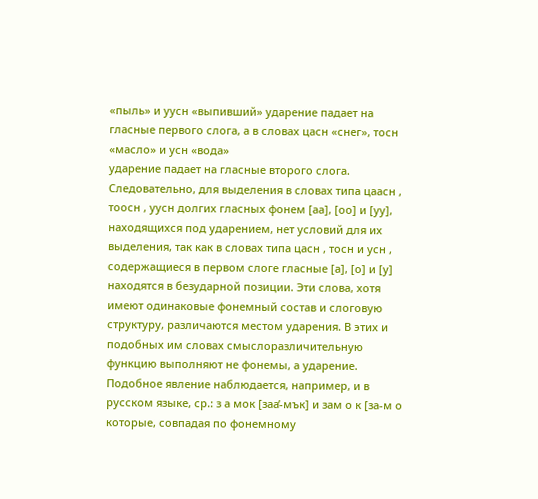«пыль» и уусн «выпивший» ударение падает на гласные первого слога, а в словах цасн «снег», тосн «масло» и усн «вода»
ударение падает на гласные второго слога. Следовательно, для выделения в словах типа цаасн , тоосн , уусн долгих гласных фонем [аа], [оо] и [уу], находящихся под ударением, нет условий для их выделения, так как в словах типа цасн , тосн и усн , содержащиеся в первом слоге гласные [а], [о] и [у] находятся в безударной позиции. Эти слова, хотя имеют одинаковые фонемный состав и слоговую структуру, различаются местом ударения. В этих и подобных им словах смыслоразличительную функцию выполняют не фонемы, а ударение.
Подобное явление наблюдается, например, и в русском языке, ср.: з а мок [заа̕-мък] и зам о к [за-м о которые, совпадая по фонемному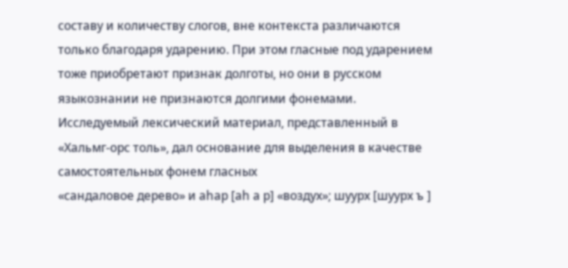составу и количеству слогов, вне контекста различаются только благодаря ударению. При этом гласные под ударением тоже приобретают признак долготы, но они в русском языкознании не признаются долгими фонемами.
Исследуемый лексический материал, представленный в «Хальмг-орс толь», дал основание для выделения в качестве самостоятельных фонем гласных
«сандаловое дерево» и аhар [аh а р] «воздух»; шуурх [шуурх ъ ]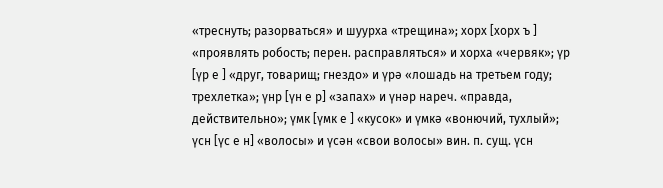«треснуть; разорваться» и шуурха «трещина»; хорх [хорх ъ ] «проявлять робость; перен. расправляться» и хорха «червяк»; үр [үр е ] «друг, товарищ; гнездо» и үрә «лошадь на третьем году; трехлетка»; үнр [үн е р] «запах» и үнәр нареч. «правда, действительно»; үмк [үмк е ] «кусок» и үмкә «вонючий, тухлый»; үсн [үс е н] «волосы» и үсән «свои волосы» вин. п. сущ. үсн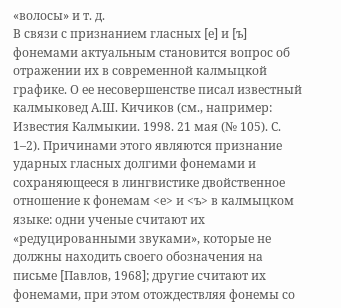«волосы» и т. д.
В связи с признанием гласных [е] и [ъ] фонемами актуальным становится вопрос об отражении их в современной калмыцкой графике. О ее несовершенстве писал известный калмыковед А.Ш. Кичиков (см., например: Известия Калмыкии. 1998. 21 мая (№ 105). С. 1–2). Причинами этого являются признание ударных гласных долгими фонемами и сохраняющееся в лингвистике двойственное отношение к фонемам <е> и <ъ> в калмыцком языке: одни ученые считают их «редуцированными звуками», которые не должны находить своего обозначения на письме [Павлов, 1968]; другие считают их фонемами, при этом отождествляя фонемы со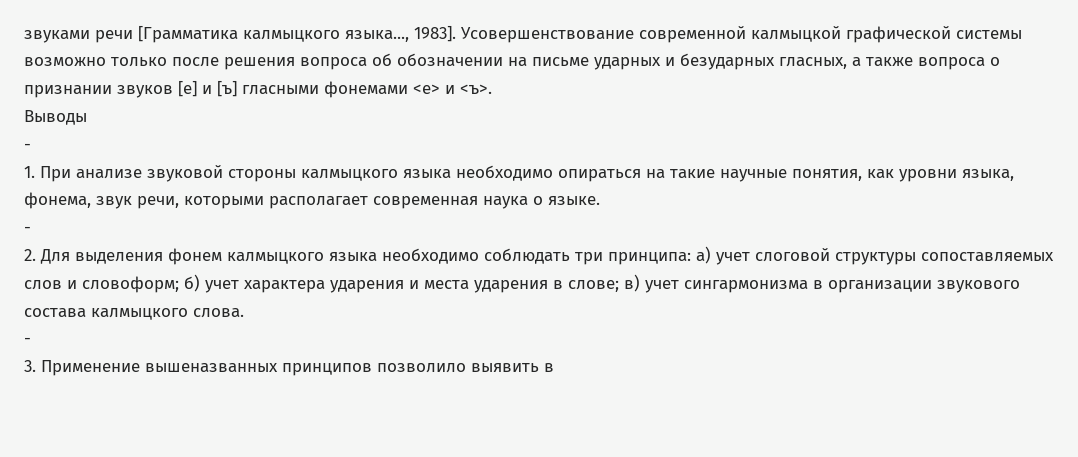звуками речи [Грамматика калмыцкого языка..., 1983]. Усовершенствование современной калмыцкой графической системы возможно только после решения вопроса об обозначении на письме ударных и безударных гласных, а также вопроса о признании звуков [е] и [ъ] гласными фонемами <е> и <ъ>.
Выводы
-
1. При анализе звуковой стороны калмыцкого языка необходимо опираться на такие научные понятия, как уровни языка, фонема, звук речи, которыми располагает современная наука о языке.
-
2. Для выделения фонем калмыцкого языка необходимо соблюдать три принципа: а) учет слоговой структуры сопоставляемых слов и словоформ; б) учет характера ударения и места ударения в слове; в) учет сингармонизма в организации звукового состава калмыцкого слова.
-
3. Применение вышеназванных принципов позволило выявить в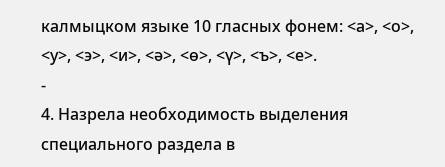калмыцком языке 10 гласных фонем: <а>, <о>, <у>, <э>, <и>, <ә>, <ө>, <ү>, <ъ>, <е>.
-
4. Назрела необходимость выделения специального раздела в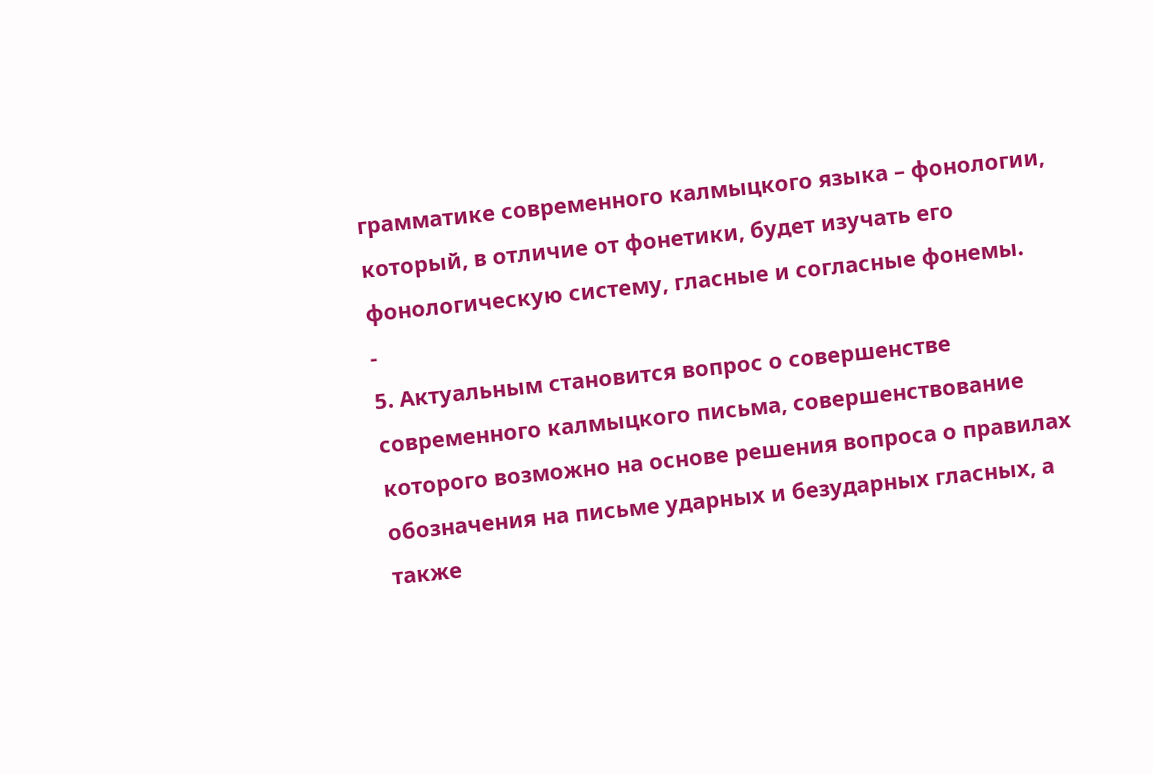грамматике современного калмыцкого языка – фонологии, который, в отличие от фонетики, будет изучать его фонологическую систему, гласные и согласные фонемы.
-
5. Актуальным становится вопрос о совершенстве современного калмыцкого письма, совершенствование которого возможно на основе решения вопроса о правилах обозначения на письме ударных и безударных гласных, а также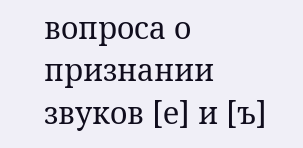вопроса о признании звуков [е] и [ъ]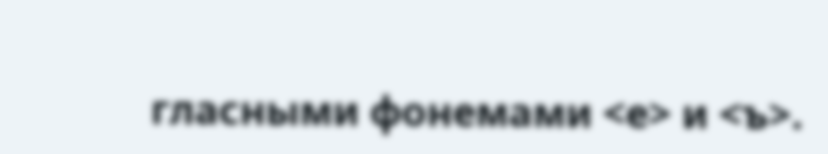гласными фонемами <е> и <ъ>.